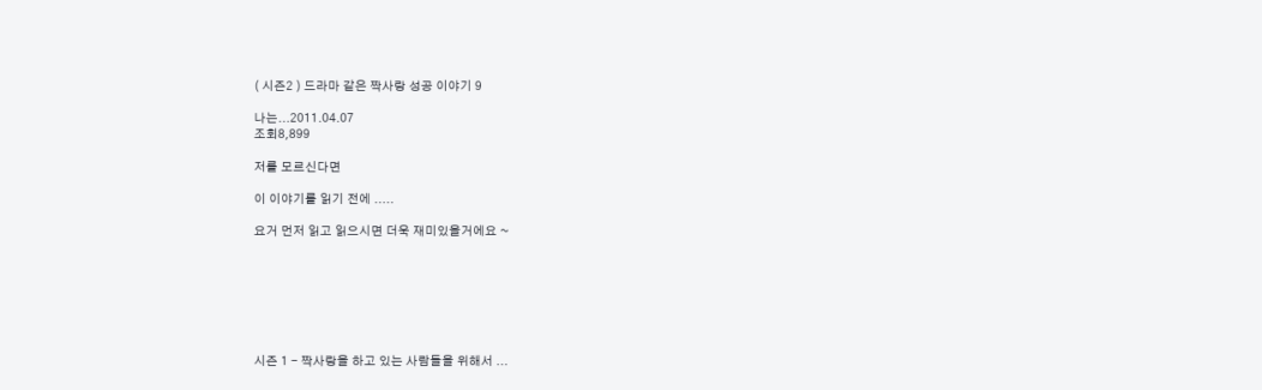( 시즌2 ) 드라마 같은 짝사랑 성공 이야기 9

나는...2011.04.07
조회8,899

저를 모르신다면

이 이야기를 읽기 전에 .....

요거 먼저 읽고 읽으시면 더욱 재미있을거에요 ~







시즌 1 - 짝사랑을 하고 있는 사람들을 위해서 ...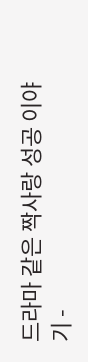드라마 같은 짝사랑 성공 이야기 -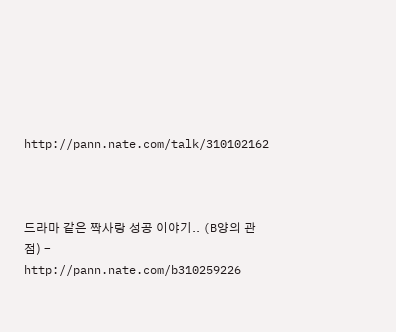http://pann.nate.com/talk/310102162



드라마 같은 짝사랑 성공 이야기.. (B양의 관점) -     http://pann.nate.com/b310259226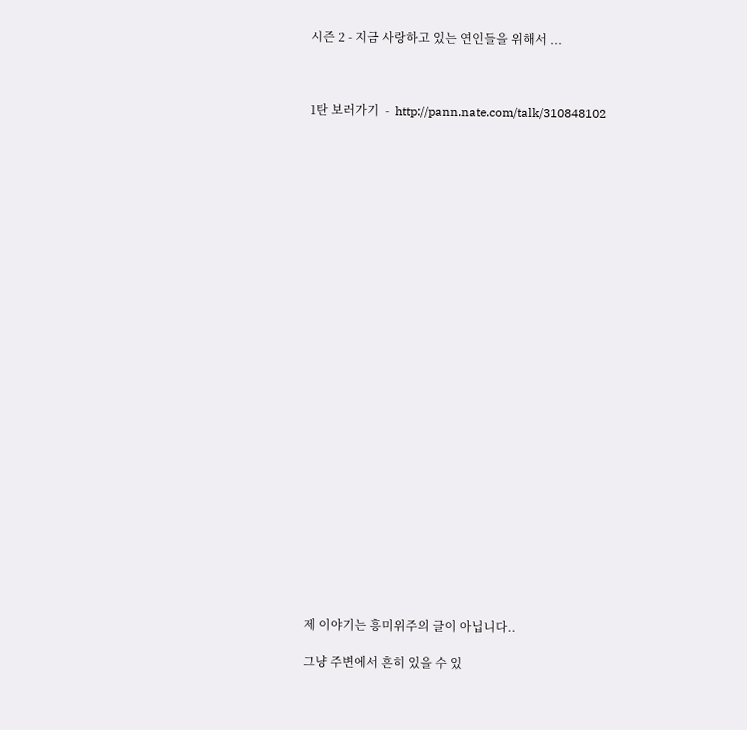시즌 2 - 지금 사랑하고 있는 연인들을 위해서 ...



1탄 보러가기  -  http://pann.nate.com/talk/310848102



























제 이야기는 흥미위주의 글이 아닙니다..

그냥 주변에서 흔히 있을 수 있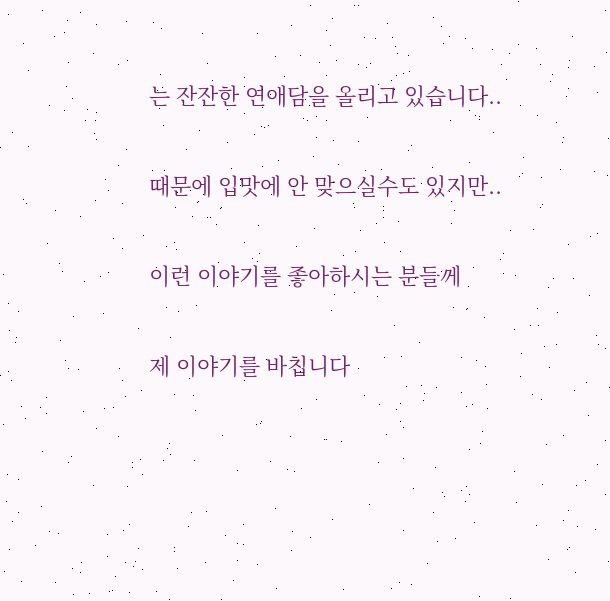는 잔잔한 연애담을 올리고 있습니다..

때문에 입맛에 안 맞으실수도 있지만..

이런 이야기를 좋아하시는 분들께

제 이야기를 바칩니다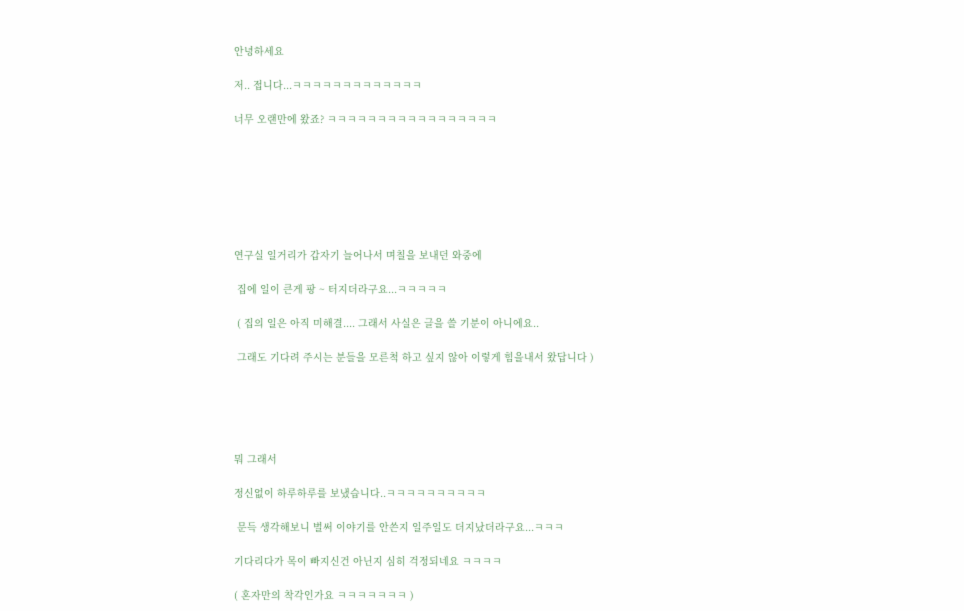안녕하세요

저.. 접니다...ㅋㅋㅋㅋㅋㅋㅋㅋㅋㅋㅋㅋㅋ

너무 오랜만에 왔죠? ㅋㅋㅋㅋㅋㅋㅋㅋㅋㅋㅋㅋㅋㅋㅋㅋㅋ







연구실 일거리가 갑자기 늘어나서 며칠을 보내던 와중에

 집에 일이 큰게 팡 ~ 터지더라구요...ㅋㅋㅋㅋㅋ

 ( 집의 일은 아직 미해결.... 그래서 사실은 글을 쓸 기분이 아니에요..

 그래도 기다려 주시는 분들을 모른척 하고 싶지 않아 이렇게 힘을내서 왔답니다 )





뭐 그래서

정신없이 하루하루를 보냈습니다..ㅋㅋㅋㅋㅋㅋㅋㅋㅋㅋ

 문득 생각해보니 벌써 이야기를 안쓴지 일주일도 더지났더라구요...ㅋㅋㅋ

기다리다가 목이 빠지신건 아닌지 심히 걱정되네요 ㅋㅋㅋㅋ

( 혼자만의 착각인가요 ㅋㅋㅋㅋㅋㅋㅋ )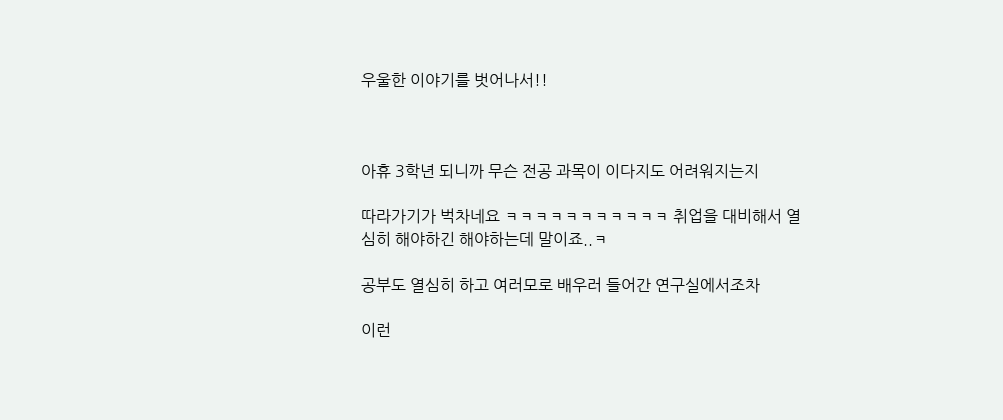우울한 이야기를 벗어나서!!



아휴 3학년 되니까 무슨 전공 과목이 이다지도 어려워지는지

따라가기가 벅차네요 ㅋㅋㅋㅋㅋㅋㅋㅋㅋㅋㅋ 취업을 대비해서 열심히 해야하긴 해야하는데 말이죠..ㅋ

공부도 열심히 하고 여러모로 배우러 들어간 연구실에서조차

이런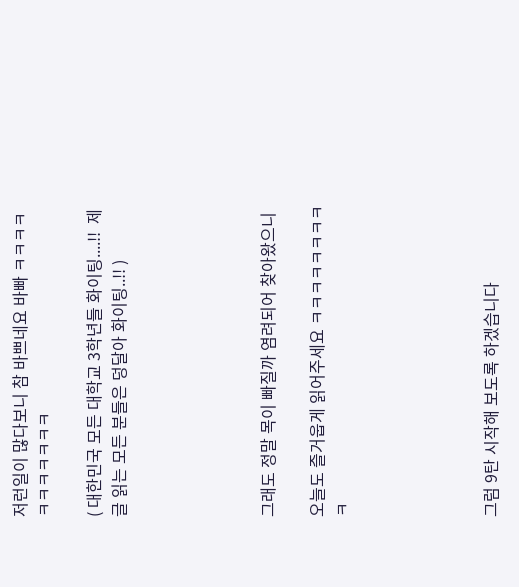저런일이 많다보니 참 바쁘네요 바빠 ㅋㅋㅋㅋㅋㅋㅋㅋㅋㅋㅋ

( 대한민국 모든 대학교 3학년들 화이팅....!!  제글 읽는 모든 분들은 덩달아 화이팅..!! )





그래도 정말 목이 빠질까 염려되어 찾아왔으니

오늘도 즐거웁게 읽어주세요 ㅋㅋㅋㅋㅋㅋㅋㅋㅋ





그럼 9탄 시작해 보도록 하겠습니다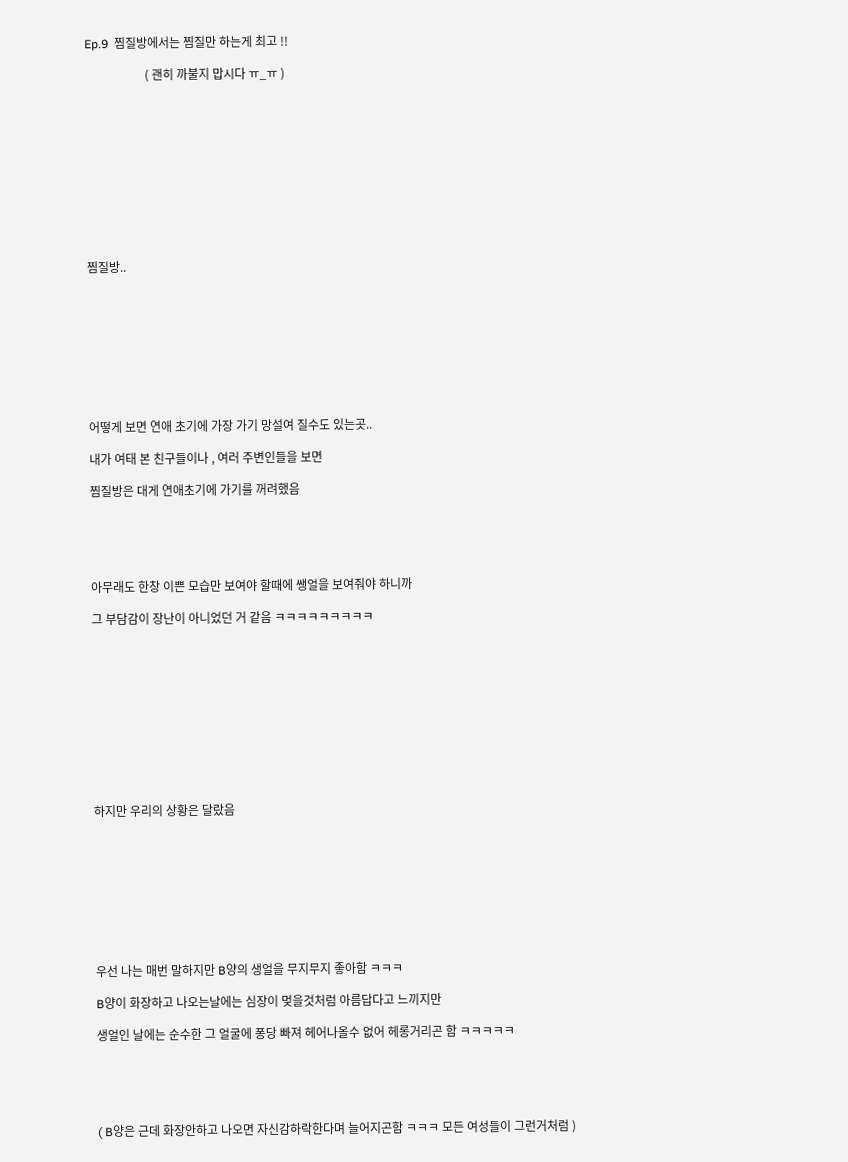Ep.9  찜질방에서는 찜질만 하는게 최고 !!

                    ( 괜히 까불지 맙시다 ㅠ_ㅠ )











찜질방..









어떻게 보면 연애 초기에 가장 가기 망설여 질수도 있는곳..

내가 여태 본 친구들이나 , 여러 주변인들을 보면

찜질방은 대게 연애초기에 가기를 꺼려했음





아무래도 한창 이쁜 모습만 보여야 할때에 쌩얼을 보여줘야 하니까

그 부담감이 장난이 아니었던 거 같음 ㅋㅋㅋㅋㅋㅋㅋㅋㅋ











하지만 우리의 상황은 달랐음









우선 나는 매번 말하지만 B양의 생얼을 무지무지 좋아함 ㅋㅋㅋ

B양이 화장하고 나오는날에는 심장이 멎을것처럼 아름답다고 느끼지만

생얼인 날에는 순수한 그 얼굴에 퐁당 빠져 헤어나올수 없어 헤롱거리곤 함 ㅋㅋㅋㅋㅋ





( B양은 근데 화장안하고 나오면 자신감하락한다며 늘어지곤함 ㅋㅋㅋ 모든 여성들이 그런거처럼 )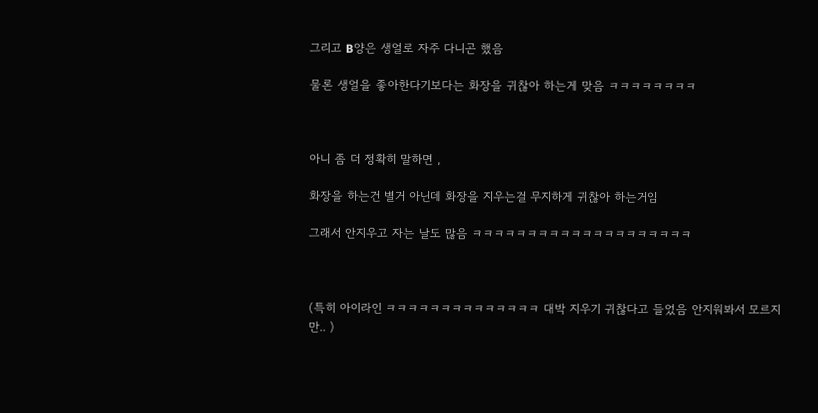그리고 B양은 생얼로 자주 다니곤 했음

물론 생얼을 좋아한다기보다는 화장을 귀찮아 하는게 맞음 ㅋㅋㅋㅋㅋㅋㅋㅋ



아니 좀 더 정확히 말하면 ,

화장을 하는건 별거 아닌데 화장을 지우는걸 무지하게 귀찮아 하는거임

그래서 안지우고 자는 날도 많음 ㅋㅋㅋㅋㅋㅋㅋㅋㅋㅋㅋㅋㅋㅋㅋㅋㅋㅋㅋㅋ



(특히 아이라인 ㅋㅋㅋㅋㅋㅋㅋㅋㅋㅋㅋㅋㅋㅋ 대박 지우기 귀찮다고 들었음 안지워봐서 모르지만.. )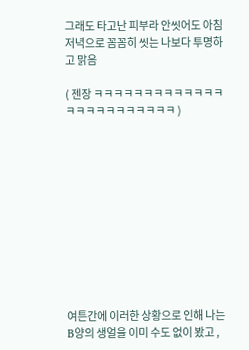그래도 타고난 피부라 안씻어도 아침 저녁으로 꼼꼼히 씻는 나보다 투명하고 맑음

( 젠장 ㅋㅋㅋㅋㅋㅋㅋㅋㅋㅋㅋㅋㅋㅋㅋㅋㅋㅋㅋㅋㅋㅋㅋㅋ )











여튼간에 이러한 상황으로 인해 나는 B양의 생얼을 이미 수도 없이 봤고 ,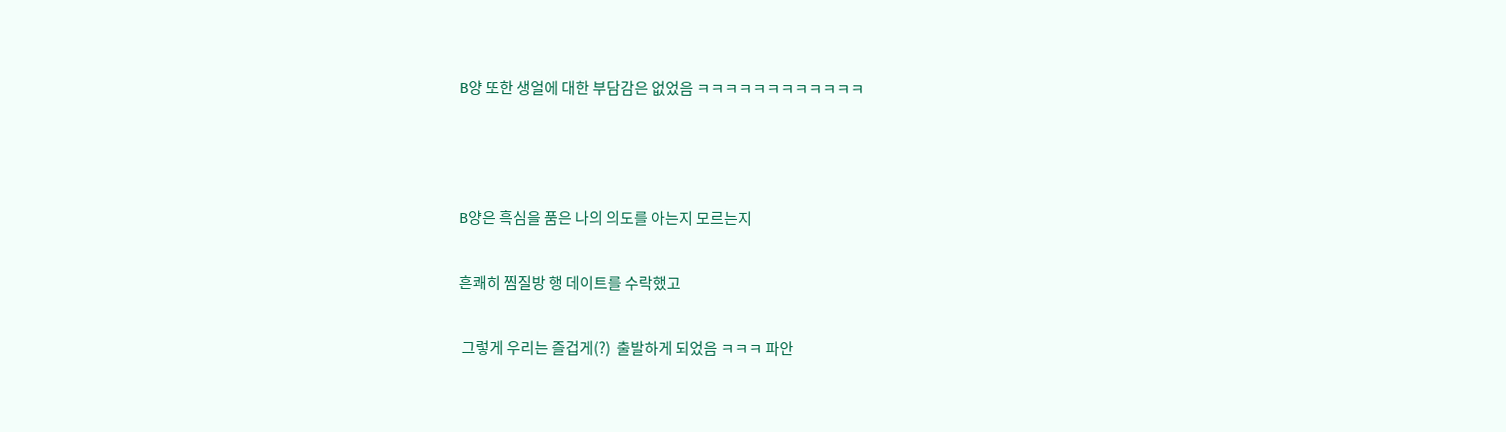B양 또한 생얼에 대한 부담감은 없었음 ㅋㅋㅋㅋㅋㅋㅋㅋㅋㅋㅋㅋ



B양은 흑심을 품은 나의 의도를 아는지 모르는지

흔쾌히 찜질방 행 데이트를 수락했고

 그렇게 우리는 즐겁게(?)  출발하게 되었음 ㅋㅋㅋ 파안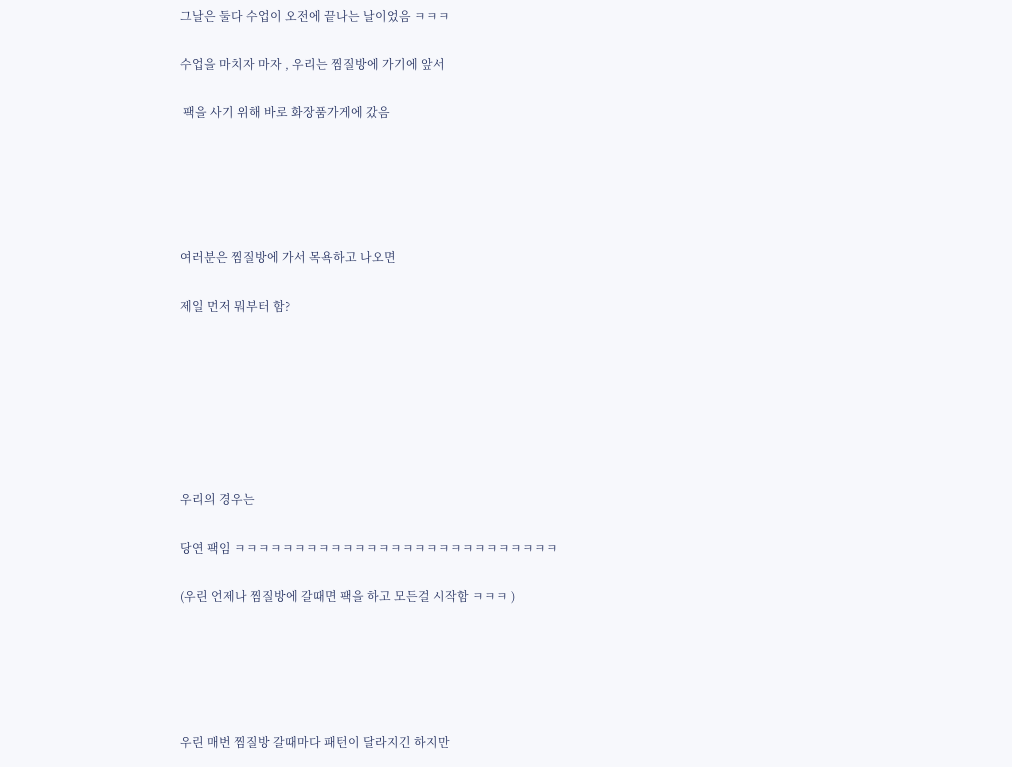그날은 둘다 수업이 오전에 끝나는 날이었음 ㅋㅋㅋ

수업을 마치자 마자 , 우리는 찜질방에 가기에 앞서

 팩을 사기 위해 바로 화장품가게에 갔음





여러분은 찜질방에 가서 목욕하고 나오면

제일 먼저 뭐부터 함?







우리의 경우는

당연 팩임 ㅋㅋㅋㅋㅋㅋㅋㅋㅋㅋㅋㅋㅋㅋㅋㅋㅋㅋㅋㅋㅋㅋㅋㅋㅋㅋㅋ

(우린 언제나 찜질방에 갈때면 팩을 하고 모든걸 시작함 ㅋㅋㅋ )





우린 매번 찜질방 갈때마다 패턴이 달라지긴 하지만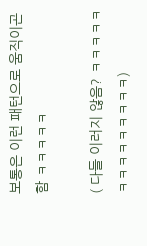보통은 이런 패턴으로 움직이곤함 ㅋㅋㅋㅋㅋ

( 다들 이러지 않음? ㅋㅋㅋㅋㅋㅋㅋㅋㅋㅋㅋㅋㅋㅋ)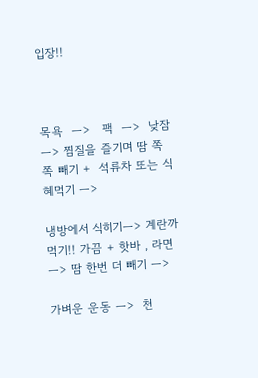입장!!



목욕  ㅡ>   팩  ㅡ>  낮잠 ㅡ> 찜질을 즐기며 땀 쪽쪽 빼기 +  석류차 또는 식혜먹기 ㅡ>

냉방에서 식히기ㅡ> 계란까먹기!! 가끔 + 핫바 , 라면 ㅡ> 땀 한번 더 빼기 ㅡ>

가벼운 운동 ㅡ>  천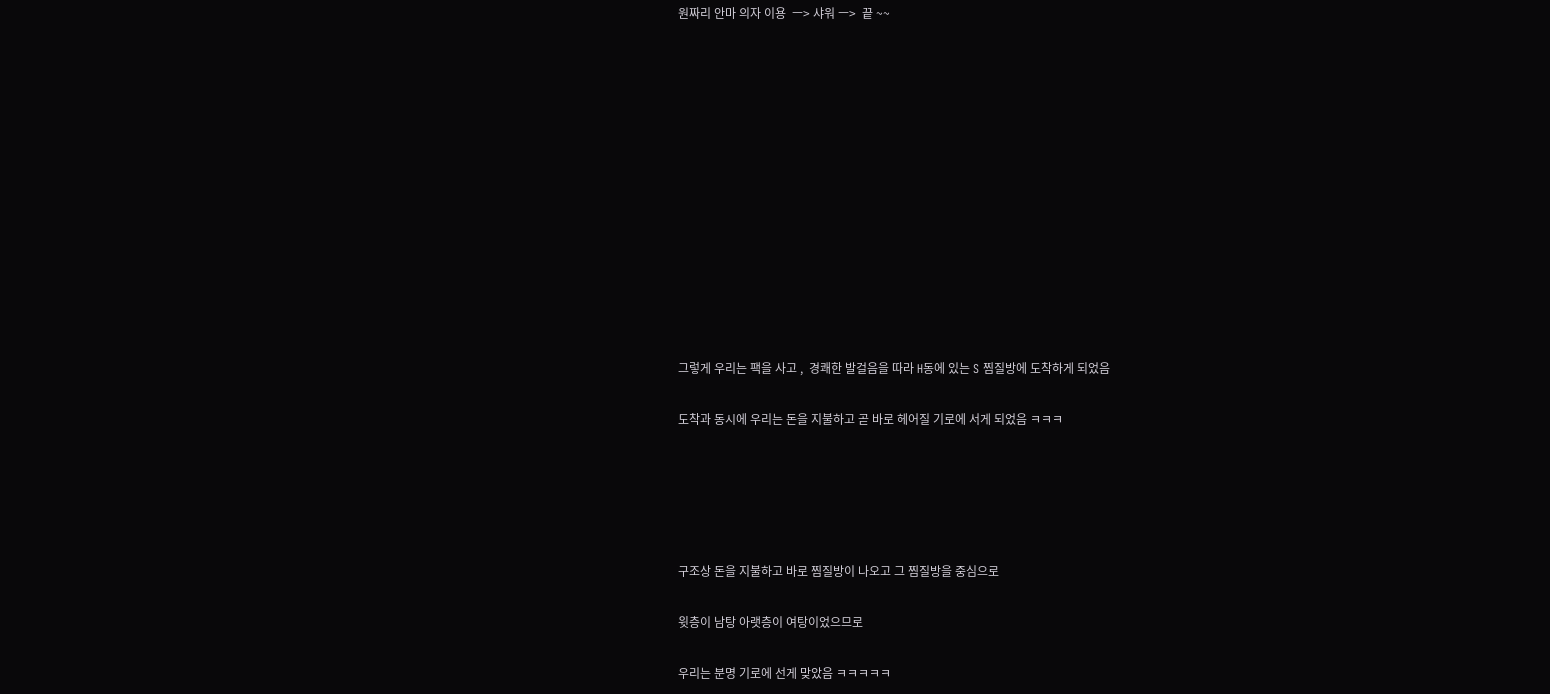원짜리 안마 의자 이용  ㅡ> 샤워 ㅡ>  끝 ~~













그렇게 우리는 팩을 사고 ,  경쾌한 발걸음을 따라 H동에 있는 S 찜질방에 도착하게 되었음

도착과 동시에 우리는 돈을 지불하고 곧 바로 헤어질 기로에 서게 되었음 ㅋㅋㅋ





구조상 돈을 지불하고 바로 찜질방이 나오고 그 찜질방을 중심으로

윗층이 남탕 아랫층이 여탕이었으므로

우리는 분명 기로에 선게 맞았음 ㅋㅋㅋㅋㅋ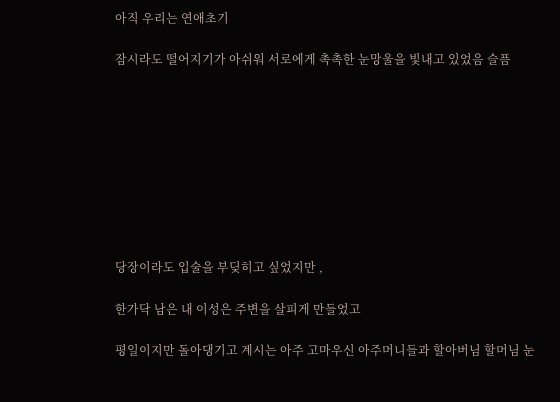아직 우리는 연애초기

잠시라도 떨어지기가 아쉬워 서로에게 촉촉한 눈망울을 빛내고 있었음 슬픔









당장이라도 입술을 부딪히고 싶었지만 ,

한가닥 남은 내 이성은 주변을 살피게 만들었고

평일이지만 돌아댕기고 계시는 아주 고마우신 아주머니들과 할아버님 할머님 눈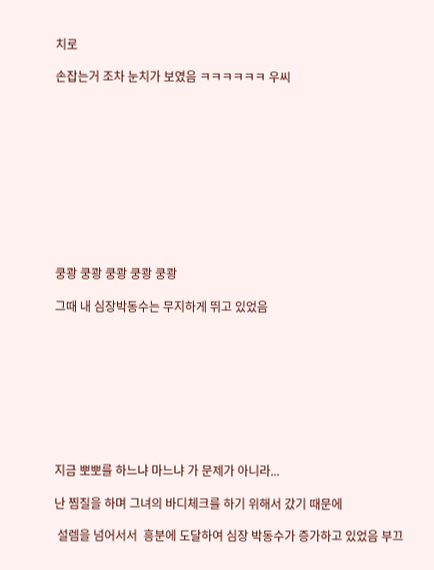치로

손잡는거 조차 눈치가 보였음 ㅋㅋㅋㅋㅋㅋ 우씨











쿵쾅 쿵쾅 쿵쾅 쿵쾅 쿵쾅

그때 내 심장박동수는 무지하게 뛰고 있었음









지금 뽀뽀를 하느냐 마느냐 가 문제가 아니라...

난 찜질을 하며 그녀의 바디체크를 하기 위해서 갔기 때문에

 설렘을 넘어서서  흥분에 도달하여 심장 박동수가 증가하고 있었음 부끄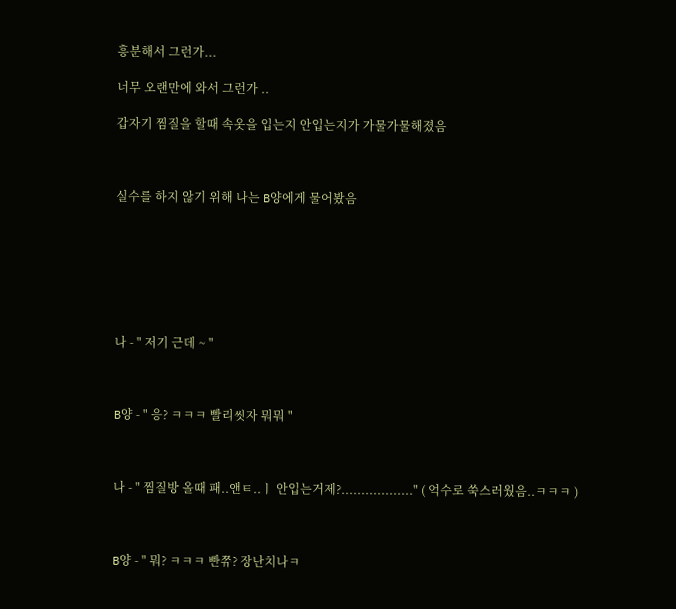흥분해서 그런가...

너무 오랜만에 와서 그런가 ..

갑자기 찜질을 할때 속옷을 입는지 안입는지가 가물가물해졌음



실수를 하지 않기 위해 나는 B양에게 물어봤음







나 - " 저기 근데 ~ "



B양 - " 응? ㅋㅋㅋ 빨리씻자 뭐뭐 "



나 - " 찜질방 올때 패..앤ㅌ..ㅣ 안입는거제?.................." ( 억수로 쑥스러웠음..ㅋㅋㅋ )



B양 - " 뭐? ㅋㅋㅋ 빤쮸? 장난치나ㅋ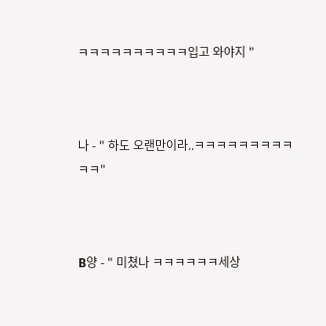ㅋㅋㅋㅋㅋㅋㅋㅋㅋㅋ입고 와야지 "



나 - " 하도 오랜만이라..ㅋㅋㅋㅋㅋㅋㅋㅋㅋㅋㅋ"



B양 - " 미쳤나 ㅋㅋㅋㅋㅋㅋ세상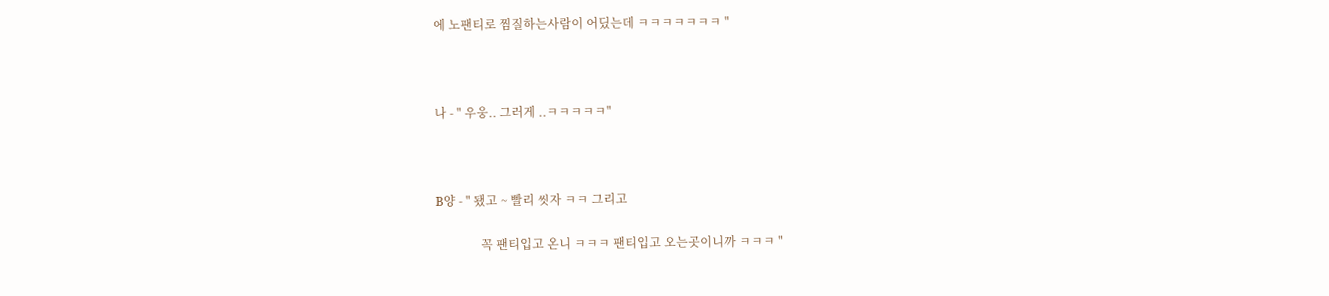에 노팬티로 찜질하는사람이 어딨는데 ㅋㅋㅋㅋㅋㅋㅋ "



나 - " 우웅.. 그러게 ..ㅋㅋㅋㅋㅋ"



B양 - " 됐고 ~ 빨리 씻자 ㅋㅋ 그리고

               꼭 팬티입고 온니 ㅋㅋㅋ 팬티입고 오는곳이니까 ㅋㅋㅋ "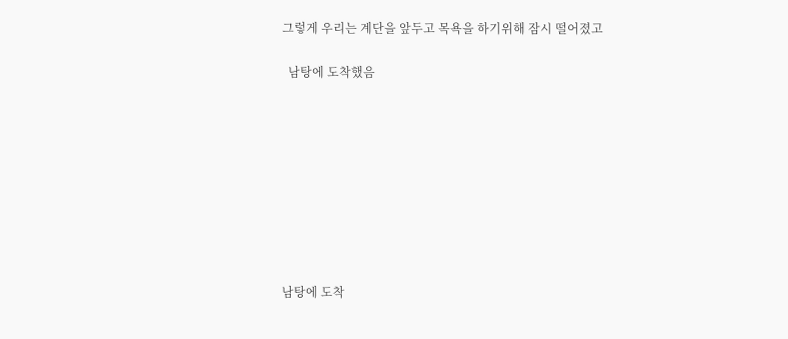그렇게 우리는 계단을 앞두고 목욕을 하기위해 잠시 떨어졌고

  남탕에 도착했음









남탕에 도착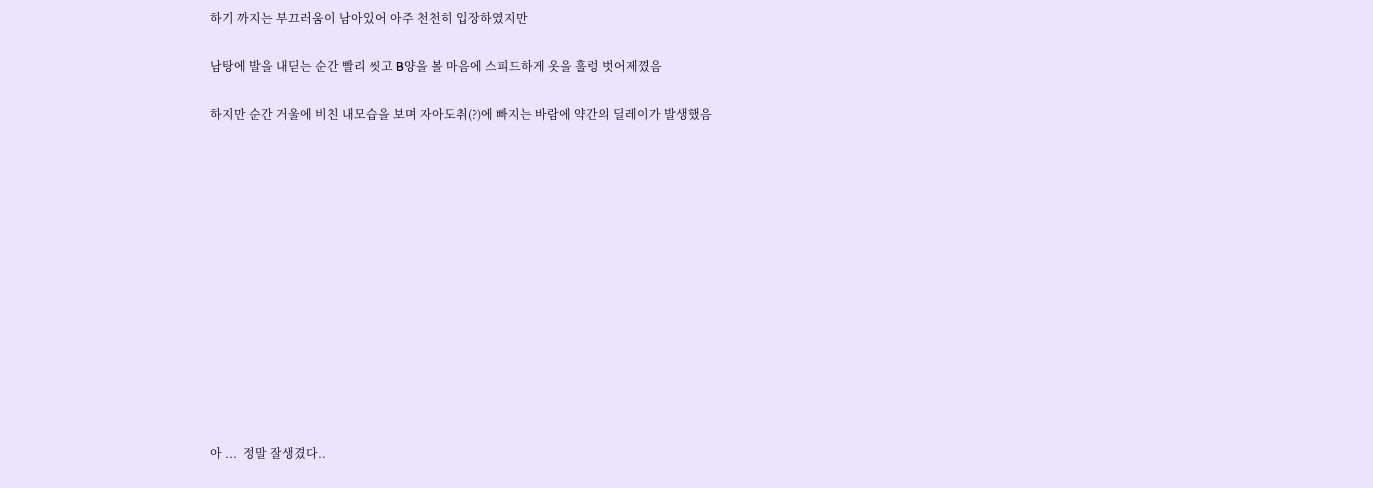하기 까지는 부끄러움이 남아있어 아주 천천히 입장하였지만

남탕에 발을 내딛는 순간 빨리 씻고 B양을 볼 마음에 스피드하게 옷을 훌렁 벗어제꼈음

하지만 순간 거울에 비친 내모습을 보며 자아도취(?)에 빠지는 바람에 약간의 딜레이가 발생했음













아 ...  정말 잘생겼다..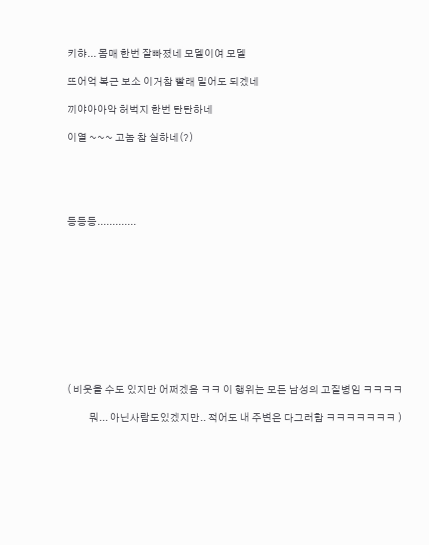키햐... 몸매 한번 잘빠졌네 모델이여 모델

뜨어억 복근 보소 이거참 빨래 밀어도 되겠네

끼야아아악 허벅지 한번 탄탄하네

이열 ~~~ 고놈 참 실하네(?)





등등등.............











( 비웃을 수도 있지만 어쩌겠음 ㅋㅋ 이 행위는 모든 남성의 고질병임 ㅋㅋㅋㅋ

           뭐... 아닌사람도있겠지만.. 적어도 내 주변은 다그러함 ㅋㅋㅋㅋㅋㅋㅋ )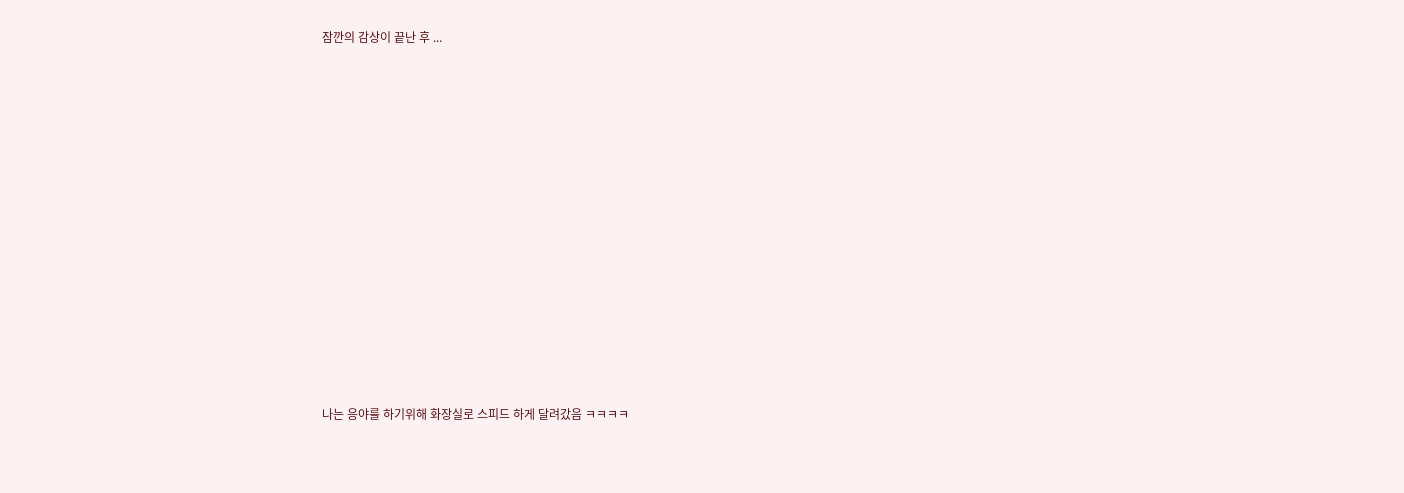잠깐의 감상이 끝난 후 ...















나는 응야를 하기위해 화장실로 스피드 하게 달려갔음 ㅋㅋㅋㅋ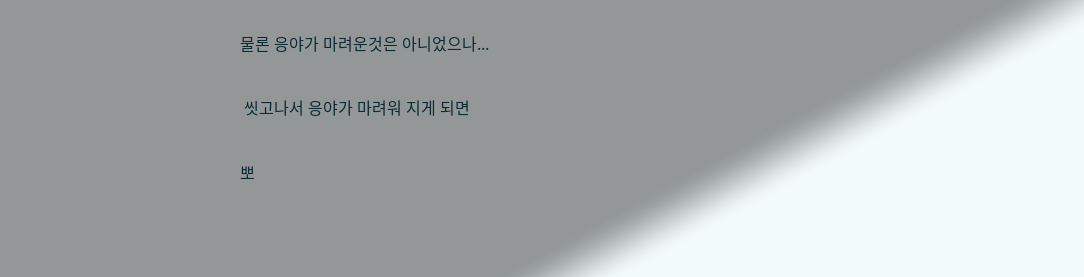물론 응야가 마려운것은 아니었으나...

 씻고나서 응야가 마려워 지게 되면

뽀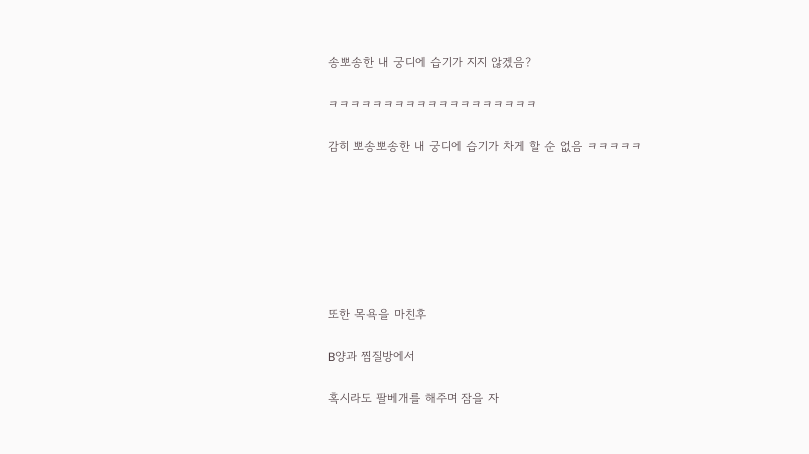송뽀송한 내 궁디에 습기가 지지 않겠음?

ㅋㅋㅋㅋㅋㅋㅋㅋㅋㅋㅋㅋㅋㅋㅋㅋㅋㅋㅋ

감히 뽀송뽀송한 내 궁디에 습기가 차게 할 순 없음 ㅋㅋㅋㅋㅋ







또한 목욕을 마친후

B양과 찜질방에서

혹시라도 팔베개를 해주며 잠을 자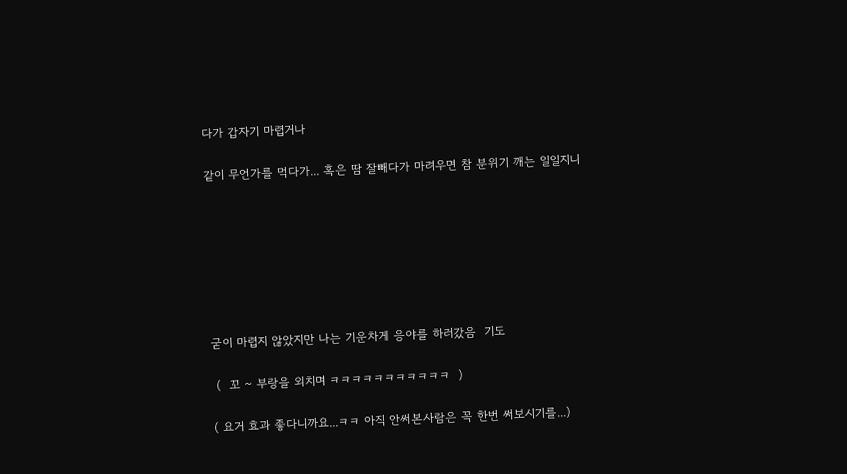다가 갑자기 마렵거나

같이 무언가를 먹다가... 혹은 땀 잘빼다가 마려우면 참 분위기 깨는 일일지니







굳이 마렵지 않았지만 나는 기운차게 응야를 하러갔음  기도

 (  꼬 ~ 부랑을 외치며 ㅋㅋㅋㅋㅋㅋㅋㅋㅋㅋㅋ  )

( 요거 효과 좋다니까요...ㅋㅋ 아직 안써본사람은 꼭 한번 써보시기를...)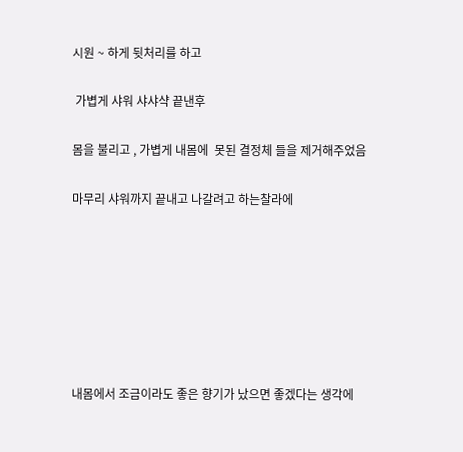시원 ~ 하게 뒷처리를 하고

 가볍게 샤워 샤샤샥 끝낸후

몸을 불리고 , 가볍게 내몸에  못된 결정체 들을 제거해주었음

마무리 샤워까지 끝내고 나갈려고 하는찰라에







내몸에서 조금이라도 좋은 향기가 났으면 좋겠다는 생각에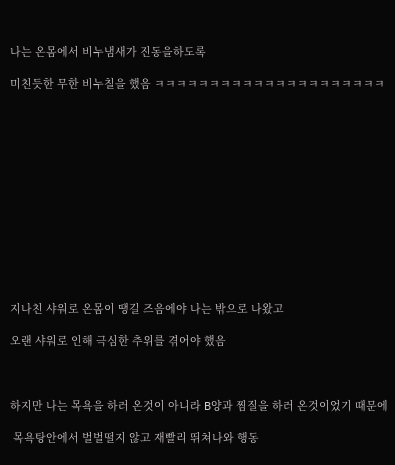나는 온몸에서 비누냄새가 진동을하도록

미친듯한 무한 비누칠을 했음 ㅋㅋㅋㅋㅋㅋㅋㅋㅋㅋㅋㅋㅋㅋㅋㅋㅋㅋㅋㅋㅋ













지나친 샤워로 온몸이 땡길 즈음에야 나는 밖으로 나왔고

오랜 샤워로 인해 극심한 추위를 겪어야 했음



하지만 나는 목욕을 하러 온것이 아니라 B양과 찜질을 하러 온것이었기 때문에

 목욕탕안에서 벌벌떨지 않고 재빨리 뛰쳐나와 행동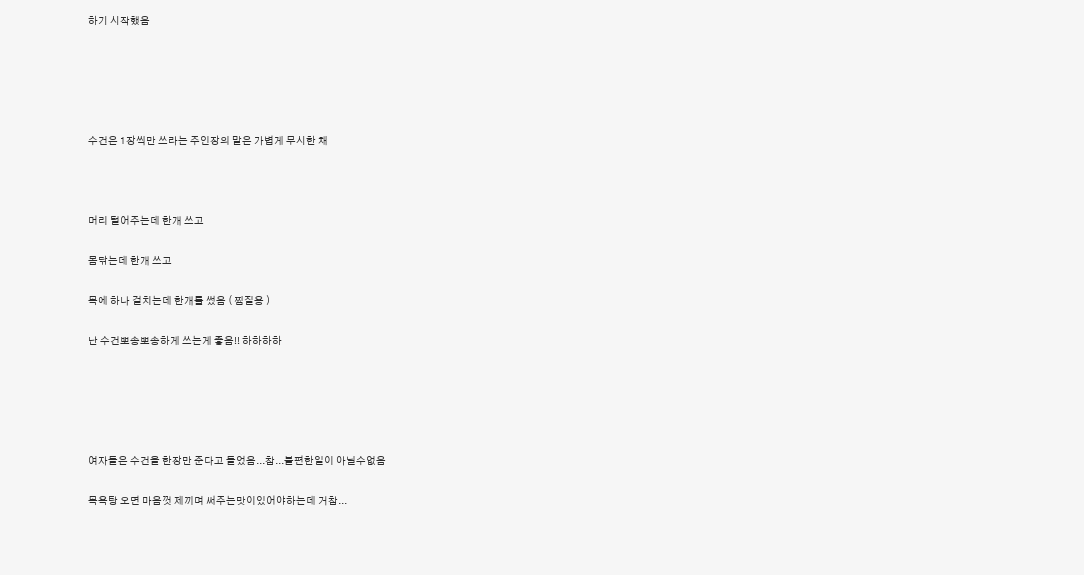하기 시작했음





수건은 1장씩만 쓰라는 주인장의 말은 가볍게 무시한 채



머리 털어주는데 한개 쓰고

몸닦는데 한개 쓰고

목에 하나 걸치는데 한개를 썼음 ( 찜질용 )

난 수건뽀송뽀송하게 쓰는게 좋음!! 하하하하





여자들은 수건을 한장만 준다고 들었음...참...불편한일이 아닐수없음

목욕탕 오면 마음껏 제끼며 써주는맛이있어야하는데 거참...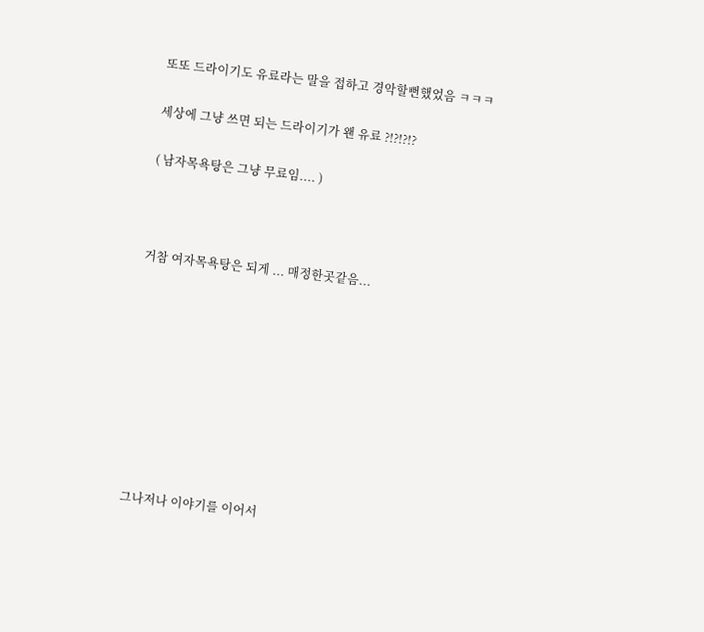또또 드라이기도 유료라는 말을 접하고 경악할뻔했었음 ㅋㅋㅋ

세상에 그냥 쓰면 되는 드라이기가 왠 유료 ?!?!?!?

( 남자목욕탕은 그냥 무료임.... )



거참 여자목욕탕은 되게 ... 매정한곳같음...









 그나저나 이야기를 이어서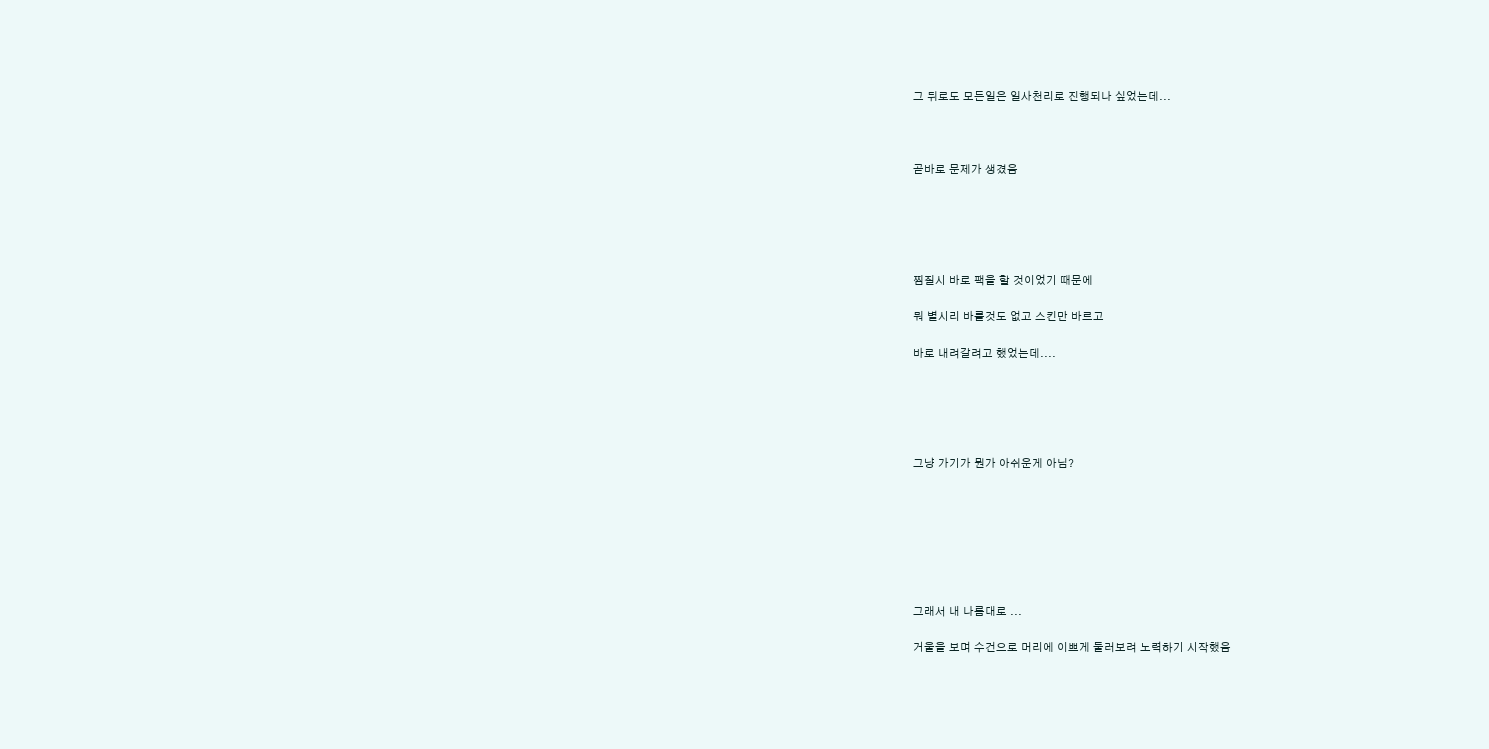그 뒤로도 모든일은 일사천리로 진행되나 싶었는데...



곧바로 문제가 생겼음





찜질시 바로 팩을 할 것이었기 때문에

뭐 별시리 바를것도 없고 스킨만 바르고

바로 내려갈려고 했었는데....





그냥 가기가 뭔가 아쉬운게 아님?







그래서 내 나름대로 ...

거울을 보며 수건으로 머리에 이쁘게 둘러보려 노력하기 시작했음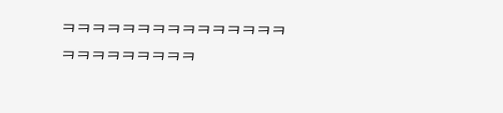ㅋㅋㅋㅋㅋㅋㅋㅋㅋㅋㅋㅋㅋㅋㅋㅋㅋㅋㅋㅋㅋㅋㅋㅋ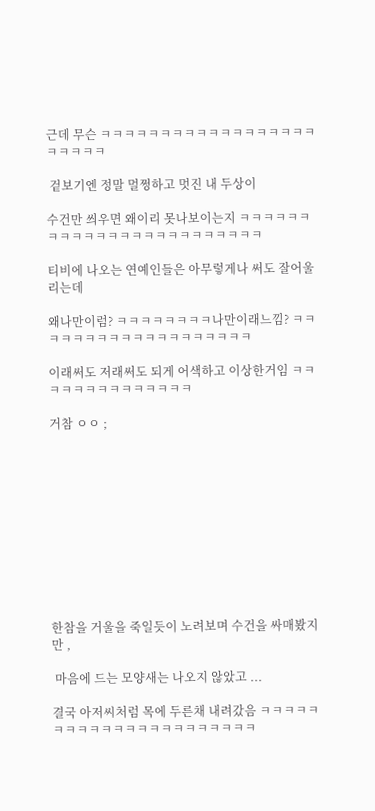근데 무슨 ㅋㅋㅋㅋㅋㅋㅋㅋㅋㅋㅋㅋㅋㅋㅋㅋㅋㅋㅋㅋㅋㅋㅋ

 겉보기엔 정말 멀쩡하고 멋진 내 두상이

수건만 씌우면 왜이리 못나보이는지 ㅋㅋㅋㅋㅋㅋㅋㅋㅋㅋㅋㅋㅋㅋㅋㅋㅋㅋㅋㅋㅋㅋㅋㅋ

티비에 나오는 연예인들은 아무렇게나 써도 잘어울리는데

왜나만이럼? ㅋㅋㅋㅋㅋㅋㅋㅋ나만이래느낌? ㅋㅋㅋㅋㅋㅋㅋㅋㅋㅋㅋㅋㅋㅋㅋㅋㅋㅋㅋ

이래써도 저래써도 되게 어색하고 이상한거임 ㅋㅋㅋㅋㅋㅋㅋㅋㅋㅋㅋㅋㅋㅋ

거참 ㅇㅇ ;











한참을 거울을 죽일듯이 노려보며 수건을 싸매봤지만 ,

 마음에 드는 모양새는 나오지 않았고 ...

결국 아저씨처럼 목에 두른채 내려갔음 ㅋㅋㅋㅋㅋㅋㅋㅋㅋㅋㅋㅋㅋㅋㅋㅋㅋㅋㅋㅋㅋㅋ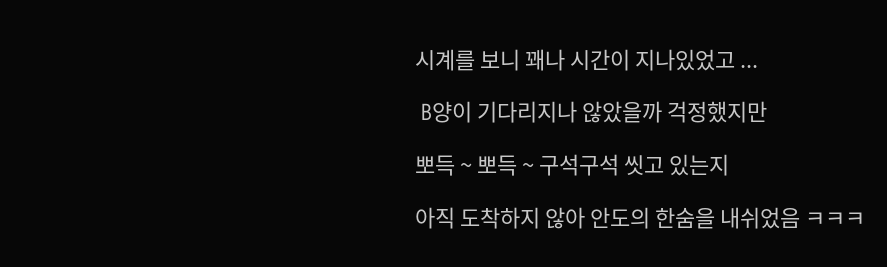시계를 보니 꽤나 시간이 지나있었고 ...

 B양이 기다리지나 않았을까 걱정했지만

뽀득 ~ 뽀득 ~ 구석구석 씻고 있는지

아직 도착하지 않아 안도의 한숨을 내쉬었음 ㅋㅋㅋ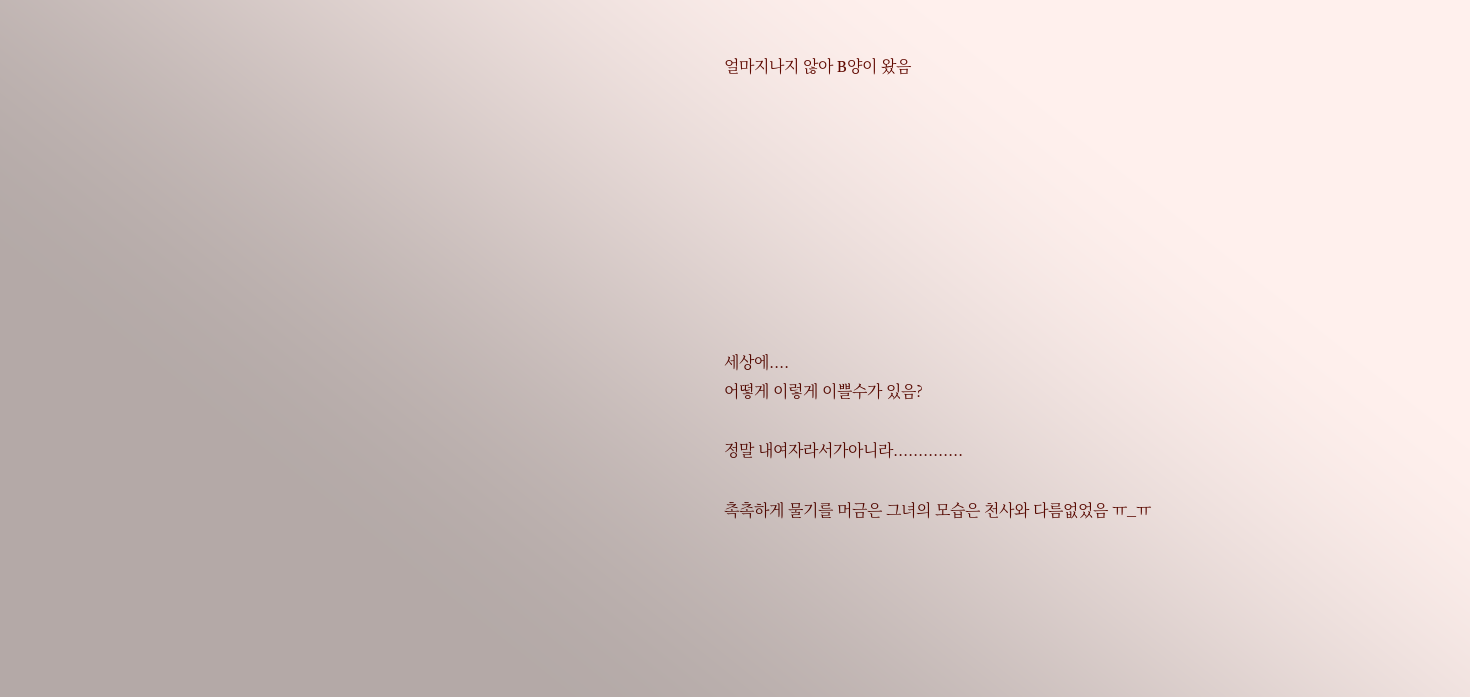얼마지나지 않아 B양이 왔음









세상에....
어떻게 이렇게 이쁠수가 있음?

정말 내여자라서가아니라..............

촉촉하게 물기를 머금은 그녀의 모습은 천사와 다름없었음 ㅠ_ㅠ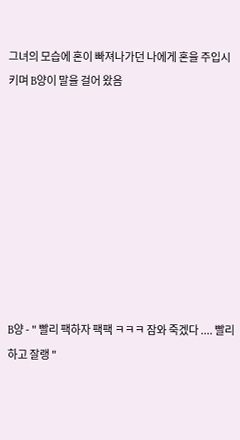그녀의 모습에 혼이 빠져나가던 나에게 혼을 주입시키며 B양이 말을 걸어 왔음









B양 - " 빨리 팩하자 팩팩 ㅋㅋㅋ 잠와 죽겠다 .... 빨리 하고 잘랭 "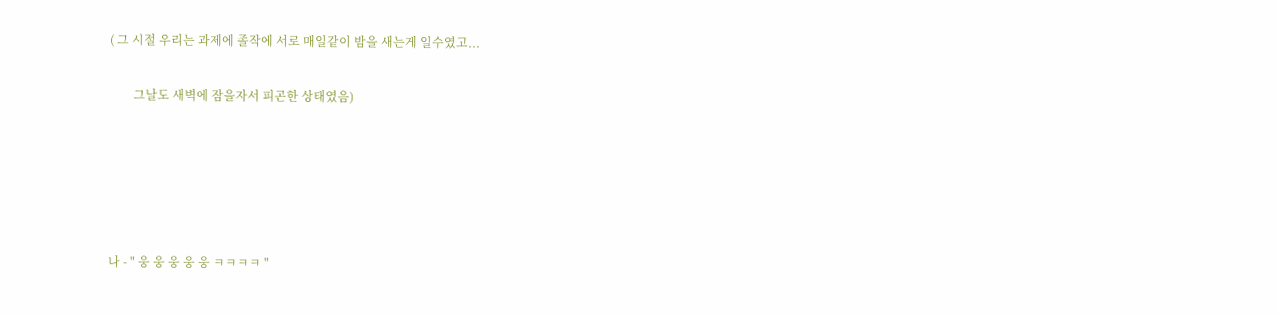( 그 시절 우리는 과제에 졸작에 서로 매일같이 밤을 새는게 일수였고...

        그날도 새벽에 잠을자서 피곤한 상태였음)





나 - " 웅 웅 웅 웅 웅 ㅋㅋㅋㅋ "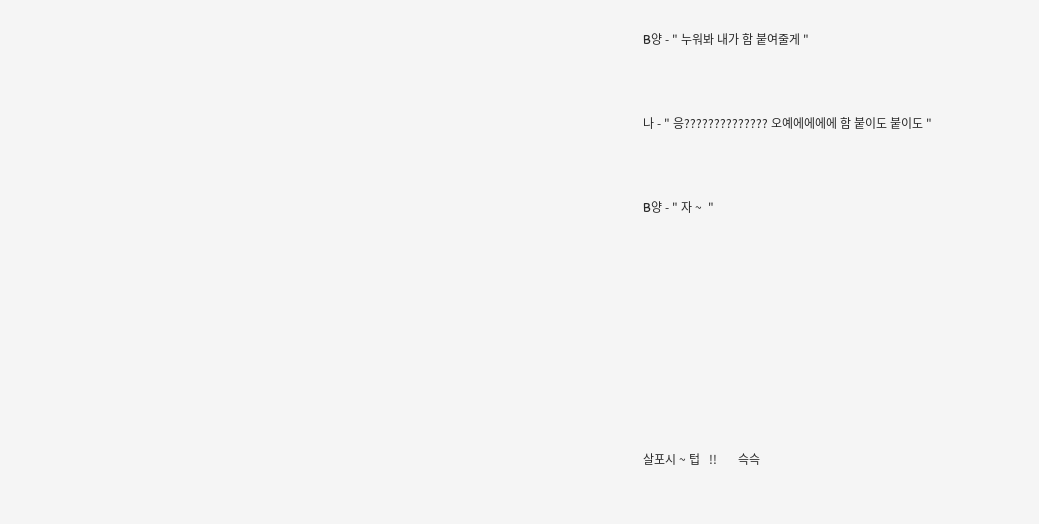B양 - " 누워봐 내가 함 붙여줄게 "



나 - " 응?????????????? 오예에에에에 함 붙이도 붙이도 "



B양 - " 자 ~  "











살포시 ~ 텁   !!       슥슥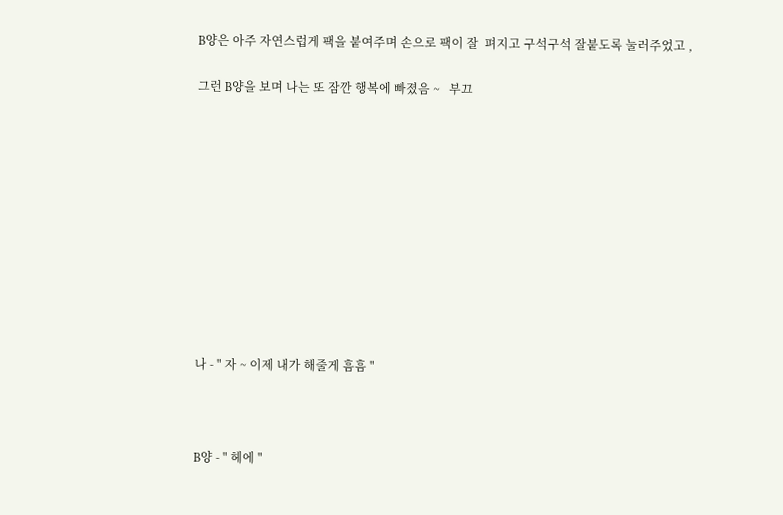B양은 아주 자연스럽게 팩을 붙여주며 손으로 팩이 잘  펴지고 구석구석 잘붙도록 눌러주었고 ,

그런 B양을 보며 나는 또 잠깐 행복에 빠졌음 ~   부끄











나 - " 자 ~ 이제 내가 해줄게 흠흠 "



B양 - " 헤에 "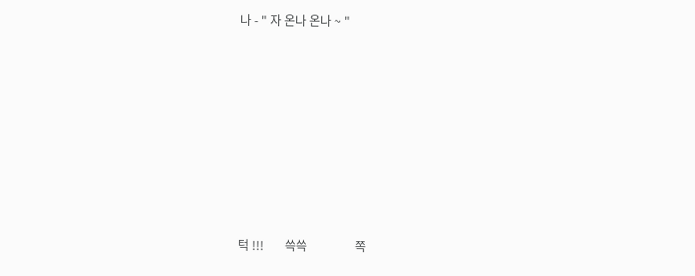나 - " 자 온나 온나 ~ "











턱 !!!       쓱쓱                쪽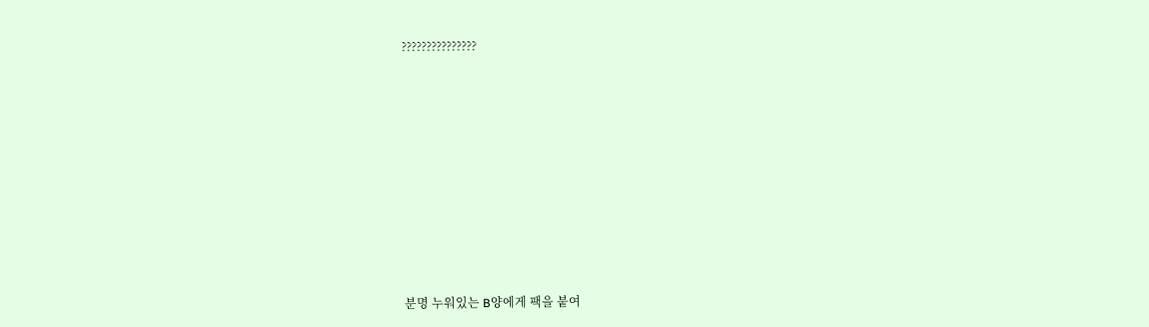???????????????













분명 누워있는 B양에게 팩을 붙여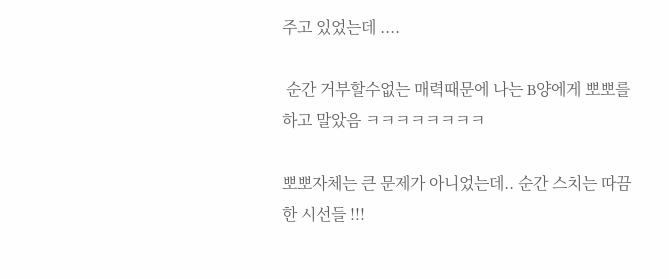주고 있었는데 ....

 순간 거부할수없는 매력때문에 나는 B양에게 뽀뽀를 하고 말았음 ㅋㅋㅋㅋㅋㅋㅋㅋ

뽀뽀자체는 큰 문제가 아니었는데.. 순간 스치는 따끔한 시선들 !!!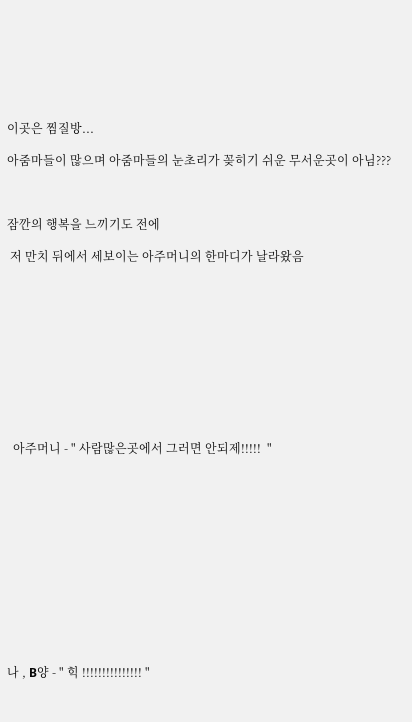이곳은 찜질방...

아줌마들이 많으며 아줌마들의 눈초리가 꽂히기 쉬운 무서운곳이 아님???



잠깐의 행복을 느끼기도 전에

 저 만치 뒤에서 세보이는 아주머니의 한마디가 날라왔음











  아주머니 - " 사람많은곳에서 그러면 안되제!!!!!  "













나 , B양 - " 힉 !!!!!!!!!!!!!!! "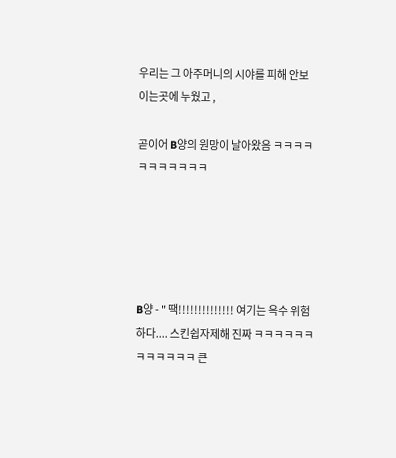우리는 그 아주머니의 시야를 피해 안보이는곳에 누웠고 ,

곧이어 B양의 원망이 날아왔음 ㅋㅋㅋㅋㅋㅋㅋㅋㅋㅋㅋ





B양 - " 땍!!!!!!!!!!!!!! 여기는 윽수 위험하다.... 스킨쉽자제해 진짜 ㅋㅋㅋㅋㅋㅋㅋㅋㅋㅋㅋㅋ 큰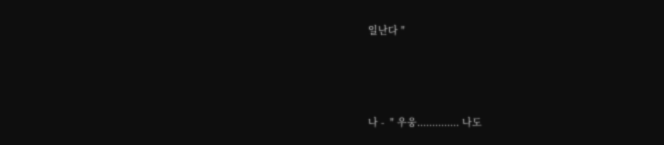일난다 "



나 -  " 우웅.............. 나도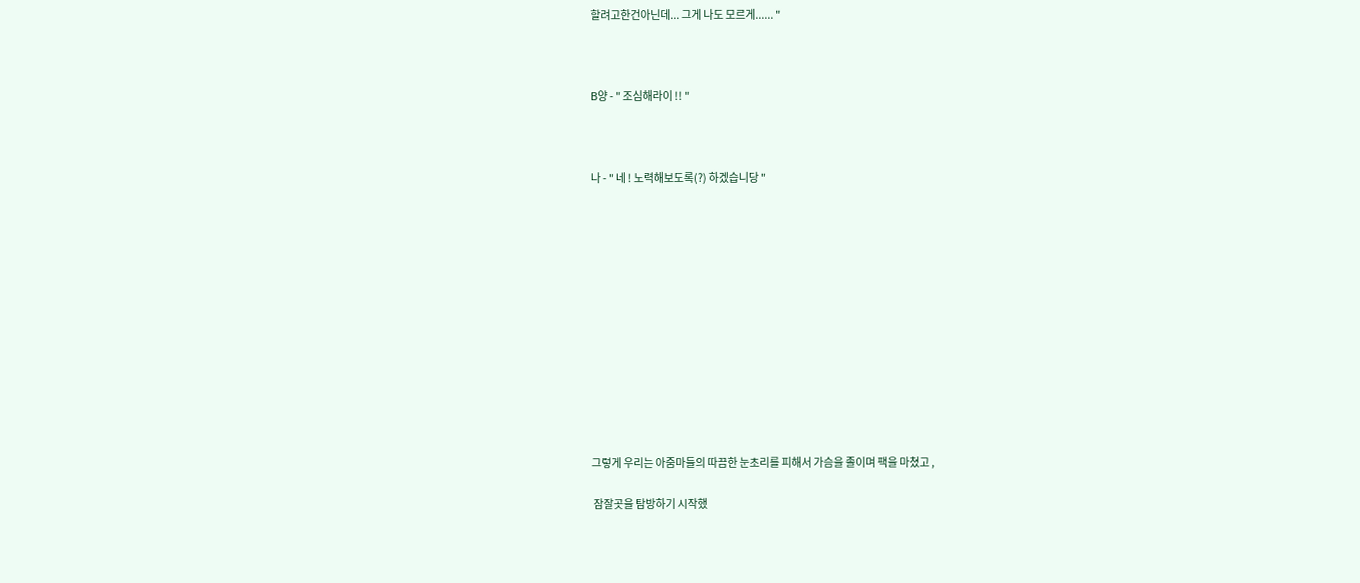할려고한건아닌데... 그게 나도 모르게...... "



B양 - " 조심해라이 !! "



나 - " 네 ! 노력해보도록(?) 하겠습니당 "













그렇게 우리는 아줌마들의 따끔한 눈초리를 피해서 가슴을 졸이며 팩을 마쳤고 ,

 잠잘곳을 탐방하기 시작했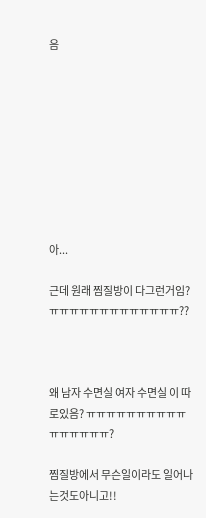음









아...

근데 원래 찜질방이 다그런거임? ㅠㅠㅠㅠㅠㅠㅠㅠㅠㅠㅠㅠㅠ??



왜 남자 수면실 여자 수면실 이 따로있음? ㅠㅠㅠㅠㅠㅠㅠㅠㅠㅠㅠㅠㅠㅠㅠㅠ?

찜질방에서 무슨일이라도 일어나는것도아니고!!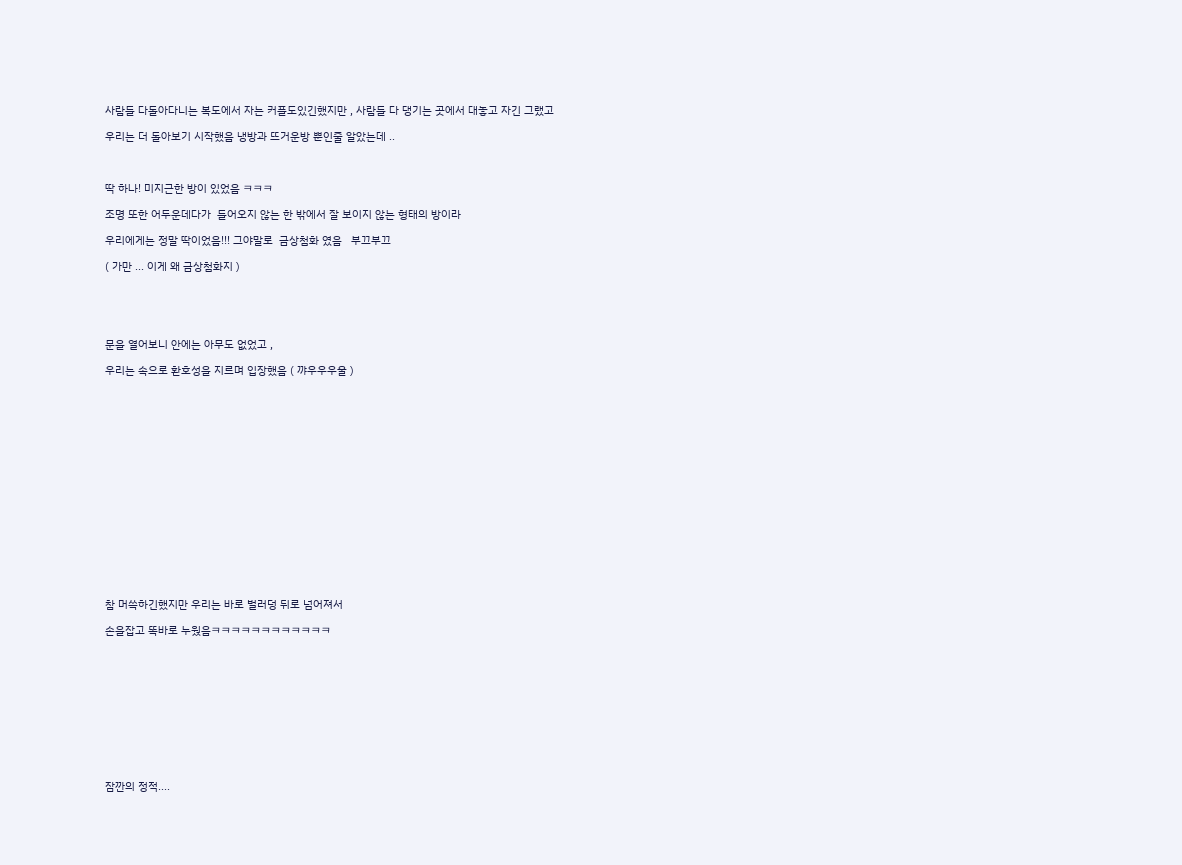사람들 다돌아다니는 복도에서 자는 커플도있긴했지만 , 사람들 다 댕기는 곳에서 대놓고 자긴 그랬고

우리는 더 돌아보기 시작했음 냉방과 뜨거운방 뿐인줄 알았는데 ..



딱 하나! 미지근한 방이 있었음 ㅋㅋㅋ

조명 또한 어두운데다가  들어오지 않는 한 밖에서 잘 보이지 않는 형태의 방이라

우리에게는 정말 딱이었음!!! 그야말로  금상첨화 였음   부끄부끄

( 가만 ... 이게 왜 금상첨화지 )





문을 열어보니 안에는 아무도 없었고 ,

우리는 속으로 환호성을 지르며 입장했음 ( 꺄우우우울 )

















참 머쓱하긴했지만 우리는 바로 벌러덩 뒤로 넘어져서

손을잡고 똑바로 누웠음ㅋㅋㅋㅋㅋㅋㅋㅋㅋㅋㅋㅋ











잠깐의 정적....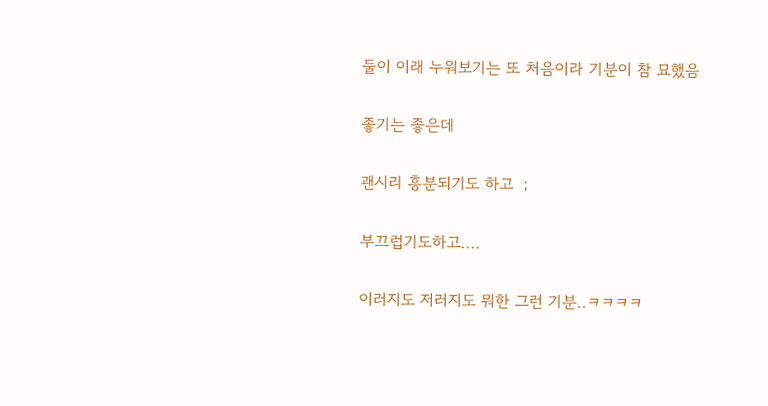둘이 이래 누워보기는 또 처음이라 기분이 참 묘했음

좋기는 좋은데

괜시리 흥분되기도 하고  ;

부끄럽기도하고....

이러지도 저러지도 뭐한 그런 기분..ㅋㅋㅋㅋ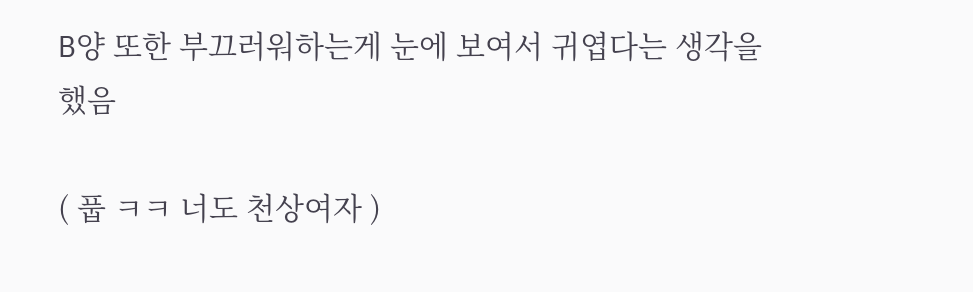B양 또한 부끄러워하는게 눈에 보여서 귀엽다는 생각을 했음

( 풉 ㅋㅋ 너도 천상여자 )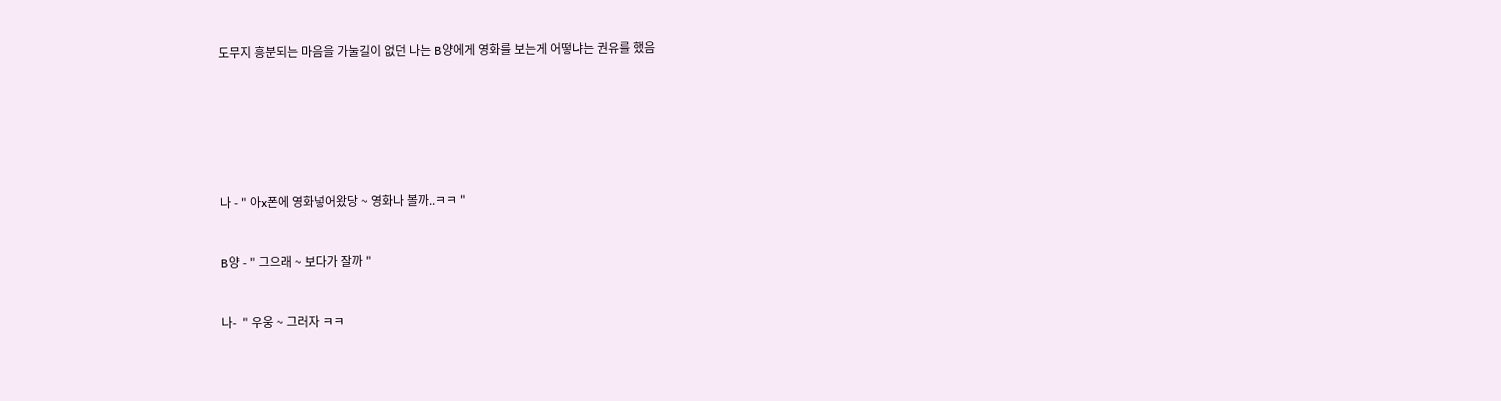도무지 흥분되는 마음을 가눌길이 없던 나는 B양에게 영화를 보는게 어떻냐는 권유를 했음









나 - " 아x폰에 영화넣어왔당 ~ 영화나 볼까..ㅋㅋ "



B양 - " 그으래 ~ 보다가 잘까 "



나-  " 우웅 ~ 그러자 ㅋㅋ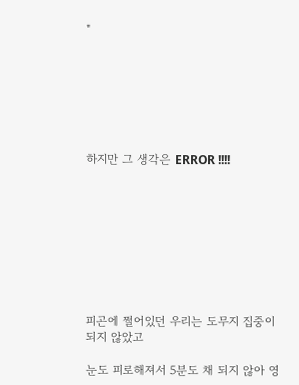"







하지만 그 생각은 ERROR !!!!









피곤에 쩔어있던 우리는 도무지 집중이 되지 않았고

눈도 피로해져서 5분도 채 되지 않아 영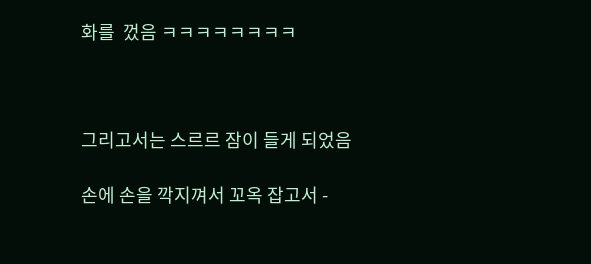화를  껐음 ㅋㅋㅋㅋㅋㅋㅋㅋ



그리고서는 스르르 잠이 들게 되었음

손에 손을 깍지껴서 꼬옥 잡고서 -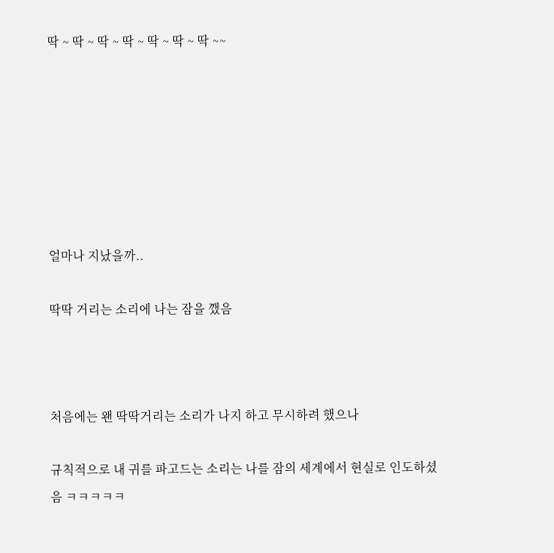딱 ~ 딱 ~ 딱 ~ 딱 ~ 딱 ~ 딱 ~ 딱 ~~







얼마나 지났을까..

딱딱 거리는 소리에 나는 잠을 깼음



처음에는 왠 딱딱거리는 소리가 나지 하고 무시하려 했으나

규칙적으로 내 귀를 파고드는 소리는 나를 잠의 세계에서 현실로 인도하셨음 ㅋㅋㅋㅋㅋ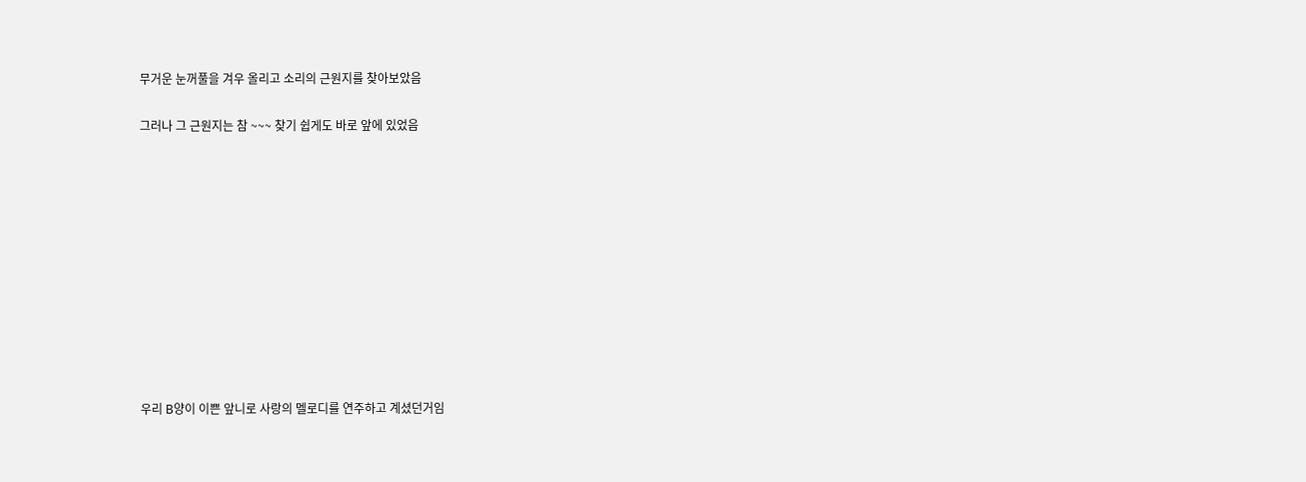무거운 눈꺼풀을 겨우 올리고 소리의 근원지를 찾아보았음

그러나 그 근원지는 참 ~~~ 찾기 쉽게도 바로 앞에 있었음











우리 B양이 이쁜 앞니로 사랑의 멜로디를 연주하고 계셨던거임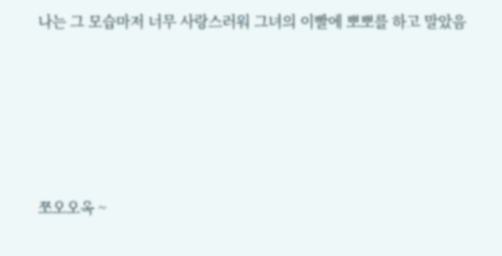나는 그 모습마저 너무 사랑스러워 그녀의 이빨에 뽀뽀를 하고 말았음





쪼오오옥 ~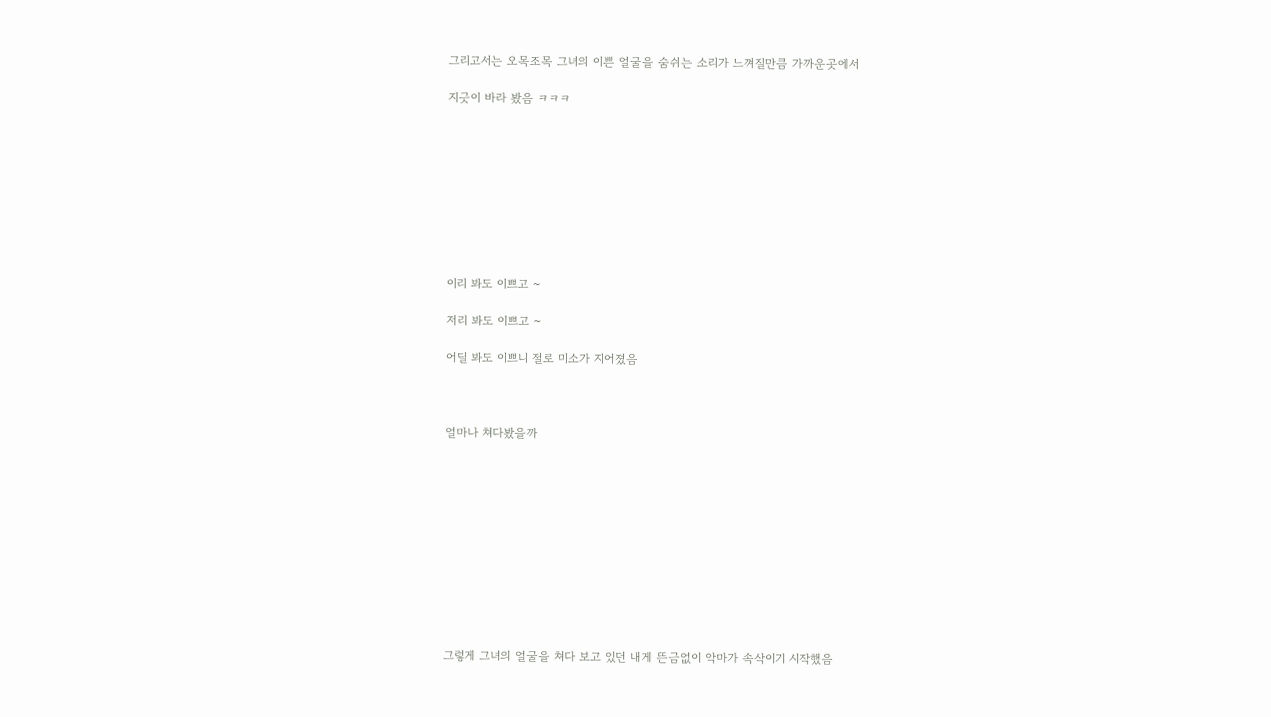그리고서는 오목조목 그녀의 이쁜 얼굴을 숨쉬는 소리가 느껴질만큼 가까운곳에서

지긋이 바라 봤음 ㅋㅋㅋ









이리 봐도 이쁘고 ~

저리 봐도 이쁘고 ~

어딜 봐도 이쁘니 절로 미소가 지어졌음



얼마나 쳐다봤을까











그렇게 그녀의 얼굴을 쳐다 보고 있던 내게 뜬금없이 악마가 속삭이기 시작했음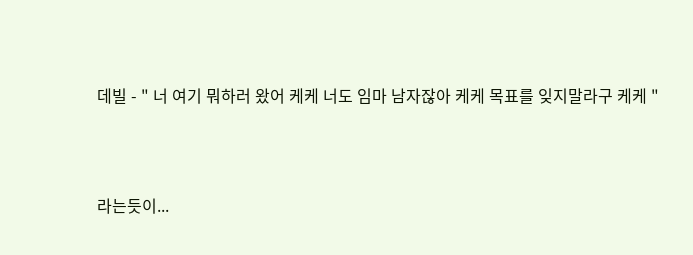데빌 - " 너 여기 뭐하러 왔어 케케 너도 임마 남자잖아 케케 목표를 잊지말라구 케케 "



라는듯이...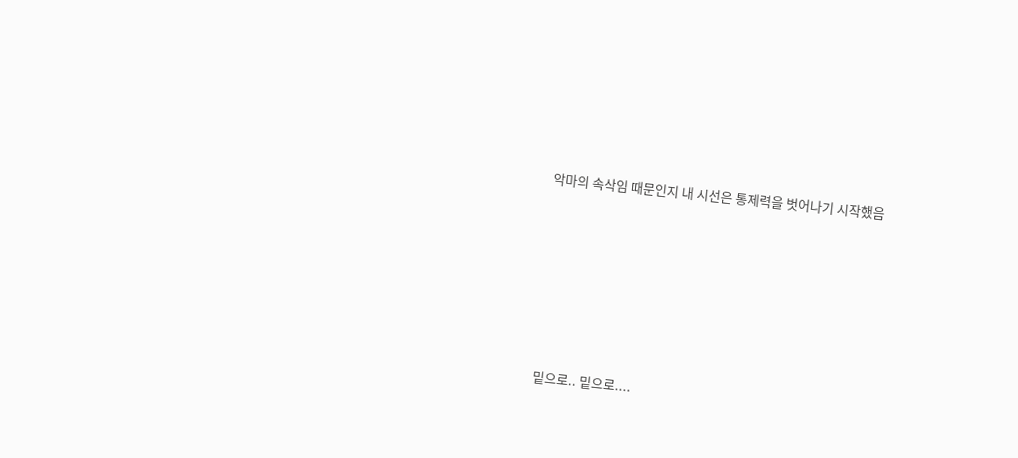악마의 속삭임 때문인지 내 시선은 통제력을 벗어나기 시작했음









밑으로.. 밑으로....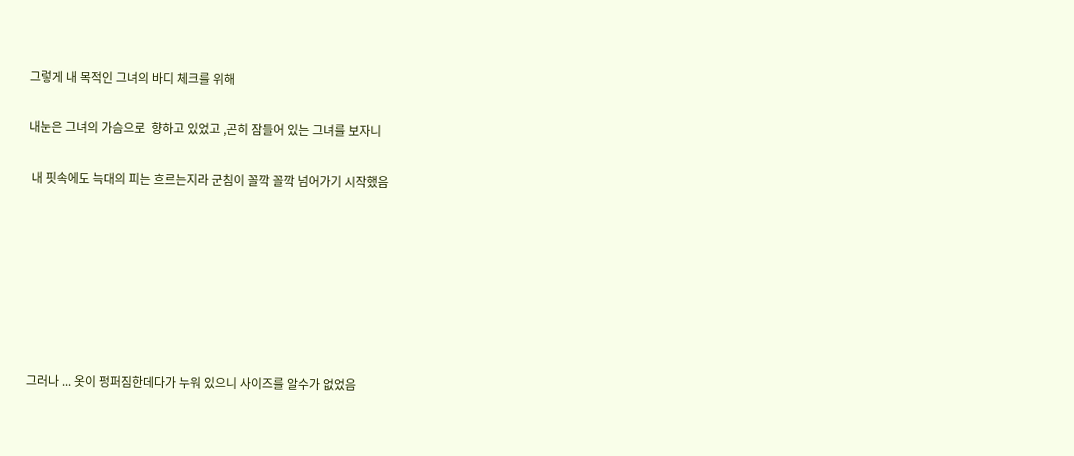그렇게 내 목적인 그녀의 바디 체크를 위해

내눈은 그녀의 가슴으로  향하고 있었고 ,곤히 잠들어 있는 그녀를 보자니

 내 핏속에도 늑대의 피는 흐르는지라 군침이 꼴깍 꼴깍 넘어가기 시작했음







그러나 ... 옷이 펑퍼짐한데다가 누워 있으니 사이즈를 알수가 없었음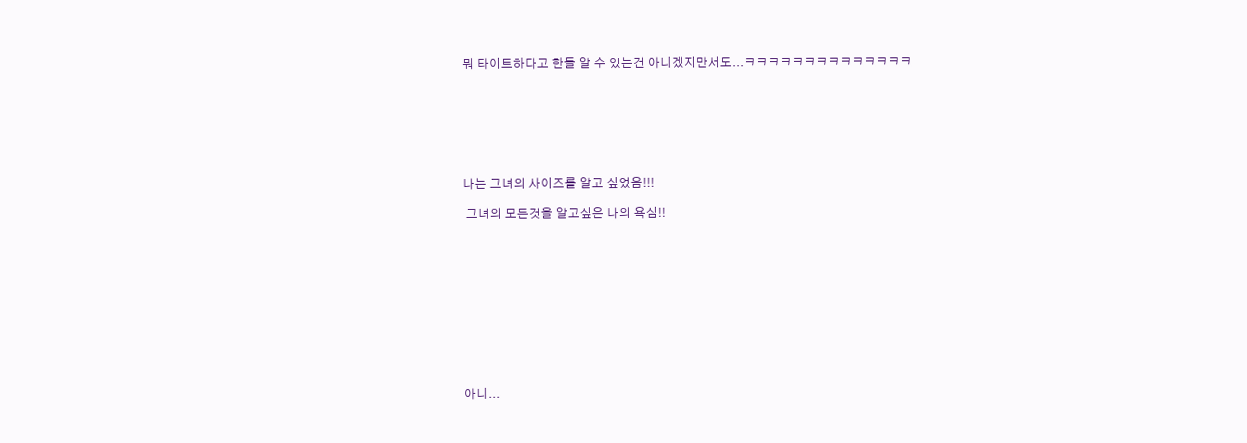뭐 타이트하다고 한들 알 수 있는건 아니겠지만서도...ㅋㅋㅋㅋㅋㅋㅋㅋㅋㅋㅋㅋㅋㅋ







나는 그녀의 사이즈를 알고 싶었음!!!

 그녀의 모든것을 알고싶은 나의 욕심!!











아니...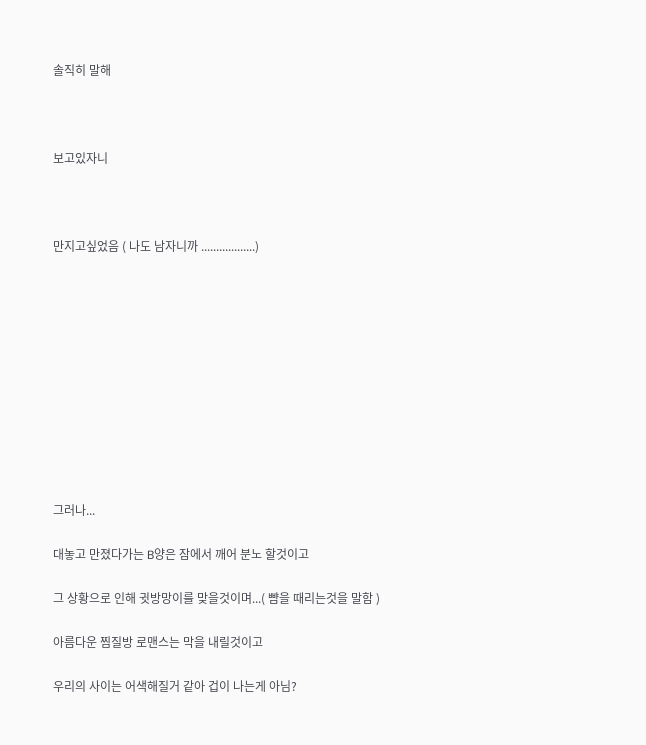솔직히 말해



보고있자니



만지고싶었음 ( 나도 남자니까 ..................)











그러나...

대놓고 만졌다가는 B양은 잠에서 깨어 분노 할것이고

그 상황으로 인해 귓방망이를 맞을것이며...( 뺨을 때리는것을 말함 )

아름다운 찜질방 로맨스는 막을 내릴것이고

우리의 사이는 어색해질거 같아 겁이 나는게 아님?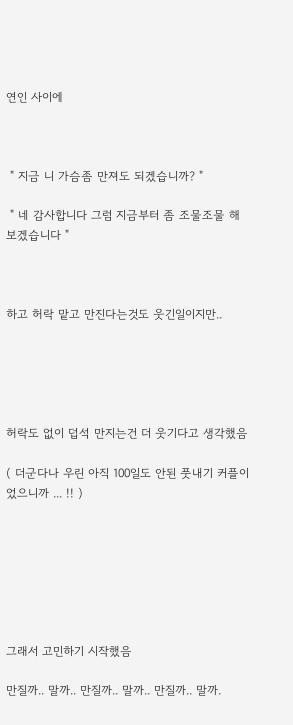연인 사이에



 " 지금 니 가슴좀 만져도 되겠습니까? "

 " 네 감사합니다 그럼 지금부터 좀 조물조물 해보겠습니다 "



하고 허락 맡고 만진다는것도 웃긴일이지만..





허락도 없이 덥석 만지는건 더 웃기다고 생각했음

( 더군다나 우린 아직 100일도 안된 풋내기 커플이었으니까 ... !! )







그래서 고민하기 시작했음

만질까.. 말까.. 만질까.. 말까.. 만질까.. 말까.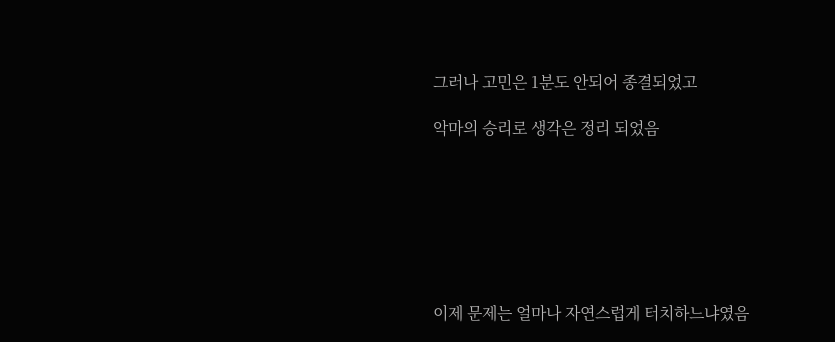그러나 고민은 1분도 안되어 종결되었고

악마의 승리로 생각은 정리 되었음







이제 문제는 얼마나 자연스럽게 터치하느냐였음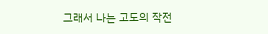그래서 나는 고도의 작전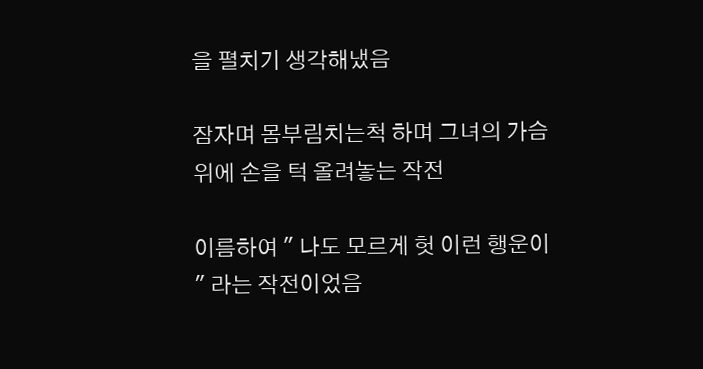을 펼치기 생각해냈음

잠자며 몸부림치는척 하며 그녀의 가슴위에 손을 턱 올려놓는 작전

이름하여 " 나도 모르게 헛 이런 행운이 " 라는 작전이었음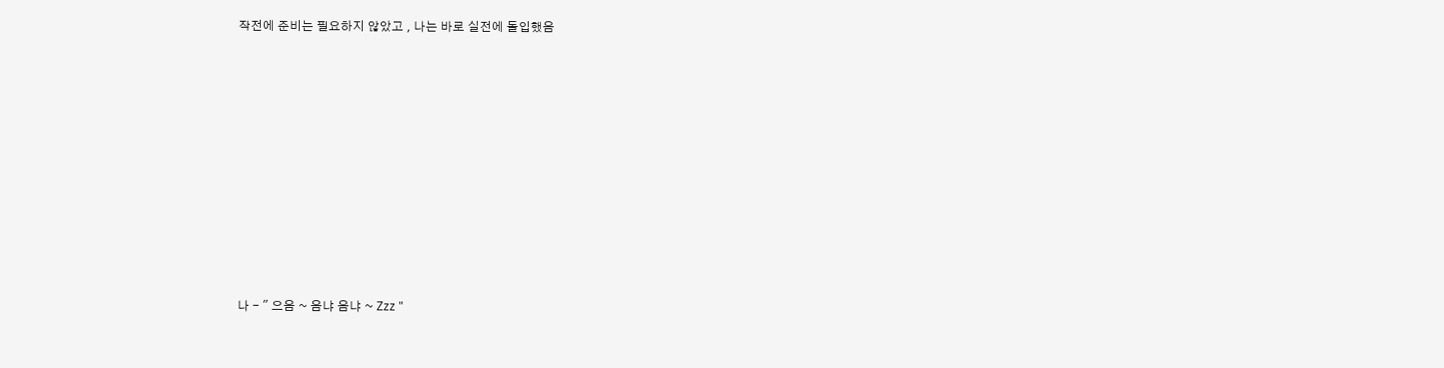작전에 준비는 필요하지 않았고 , 나는 바로 실전에 돌입했음











나 - " 으음 ~ 음냐 음냐 ~ Zzz "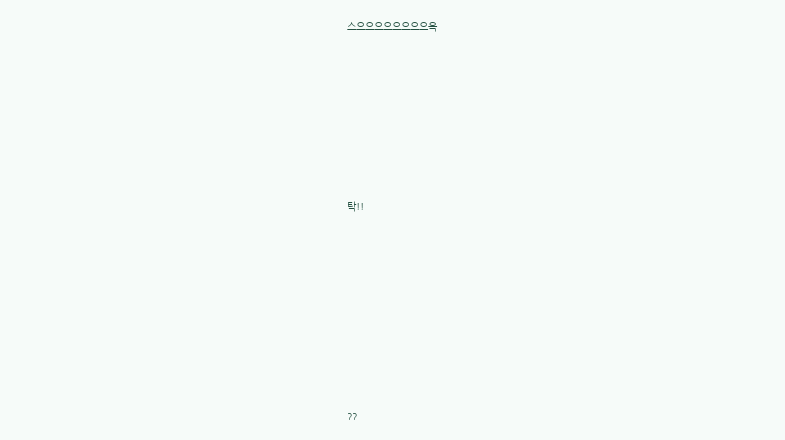스으으으으으으으으윽











탁!!













??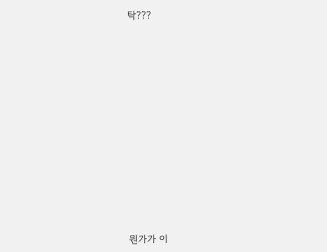탁???













뭔가가 이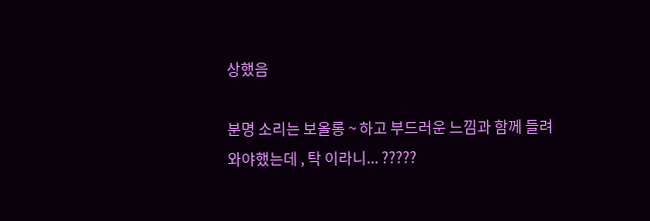상했음

분명 소리는 보올롱 ~ 하고 부드러운 느낌과 함께 들려와야했는데 , 탁 이라니... ?????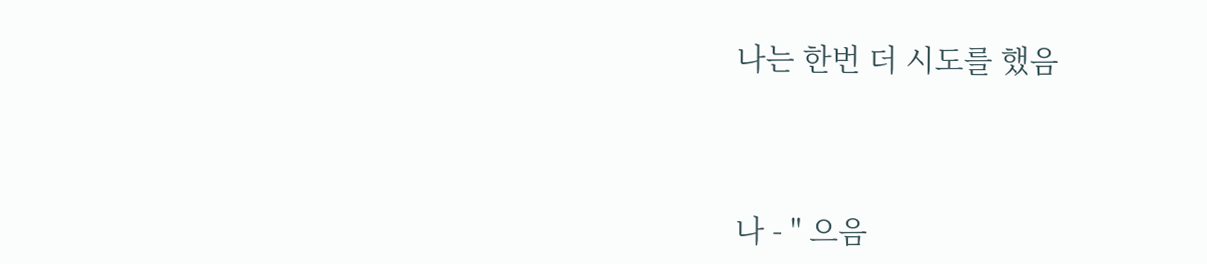나는 한번 더 시도를 했음



나 - " 으음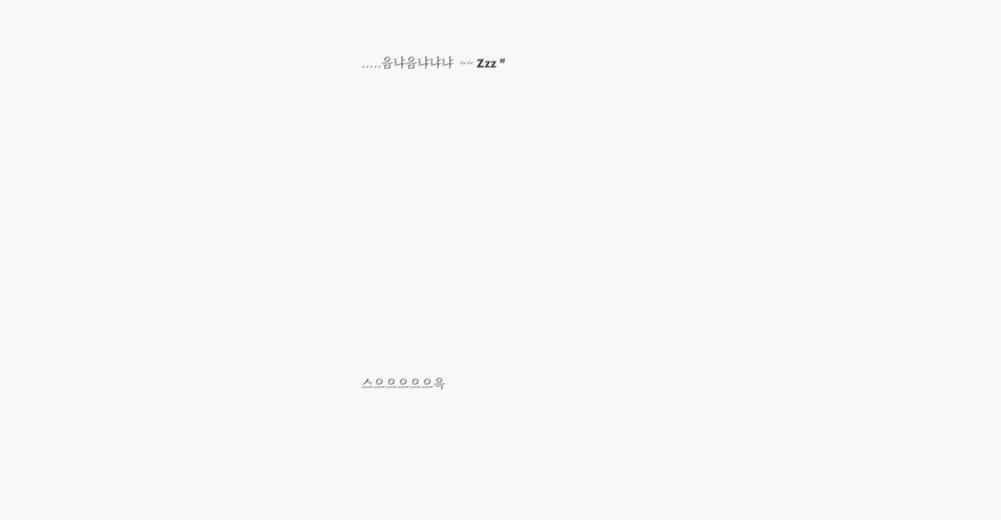.....음냐음냐냐냐  ~~ Zzz "











스으으으으으윽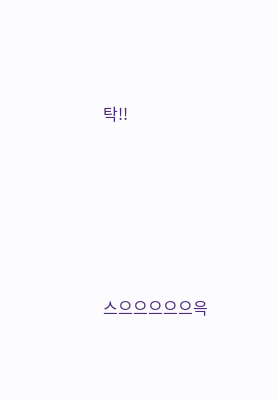탁!!





스으으으으으윽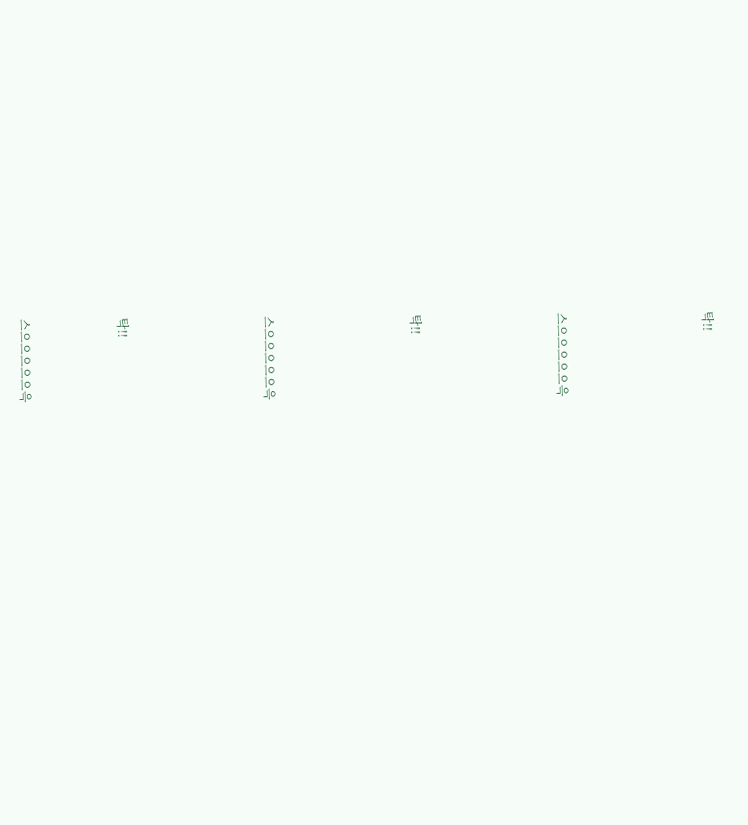탁!!





스으으으으으윽





탁!!





스으으으으으윽





탁!!



스으으으으으윽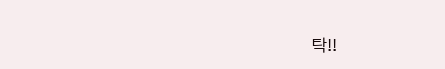탁!!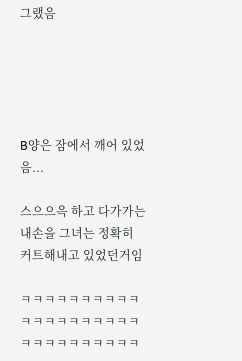그랬음





B양은 잠에서 깨어 있었음...

스으으윽 하고 다가가는 내손을 그녀는 정확히 커트해내고 있었던거임

ㅋㅋㅋㅋㅋㅋㅋㅋㅋㅋㅋㅋㅋㅋㅋㅋㅋㅋㅋㅋㅋㅋㅋㅋㅋㅋㅋㅋㅋㅋ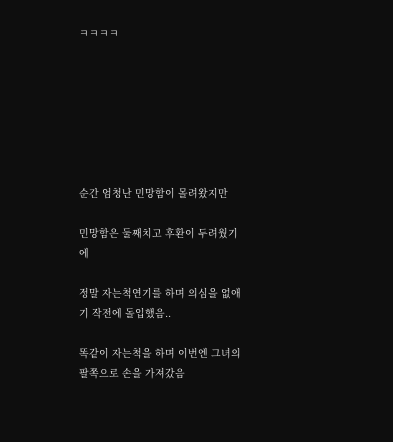ㅋㅋㅋㅋ







순간 엄청난 민망함이 몰려왔지만

민망함은 둘째치고 후환이 두려웠기에

정말 자는척연기를 하며 의심을 없애기 작전에 돌입했음..

똑같이 자는척을 하며 이번엔 그녀의 팔쪽으로 손을 가져갔음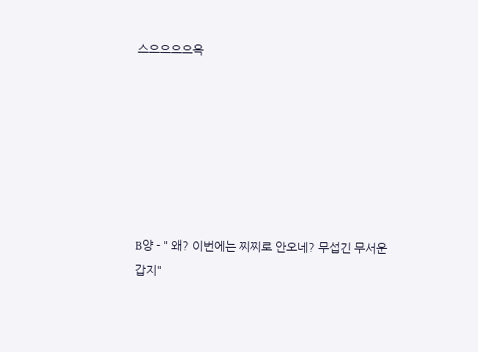스으으으으윽







B양 - " 왜? 이번에는 찌찌로 안오네? 무섭긴 무서운갑지"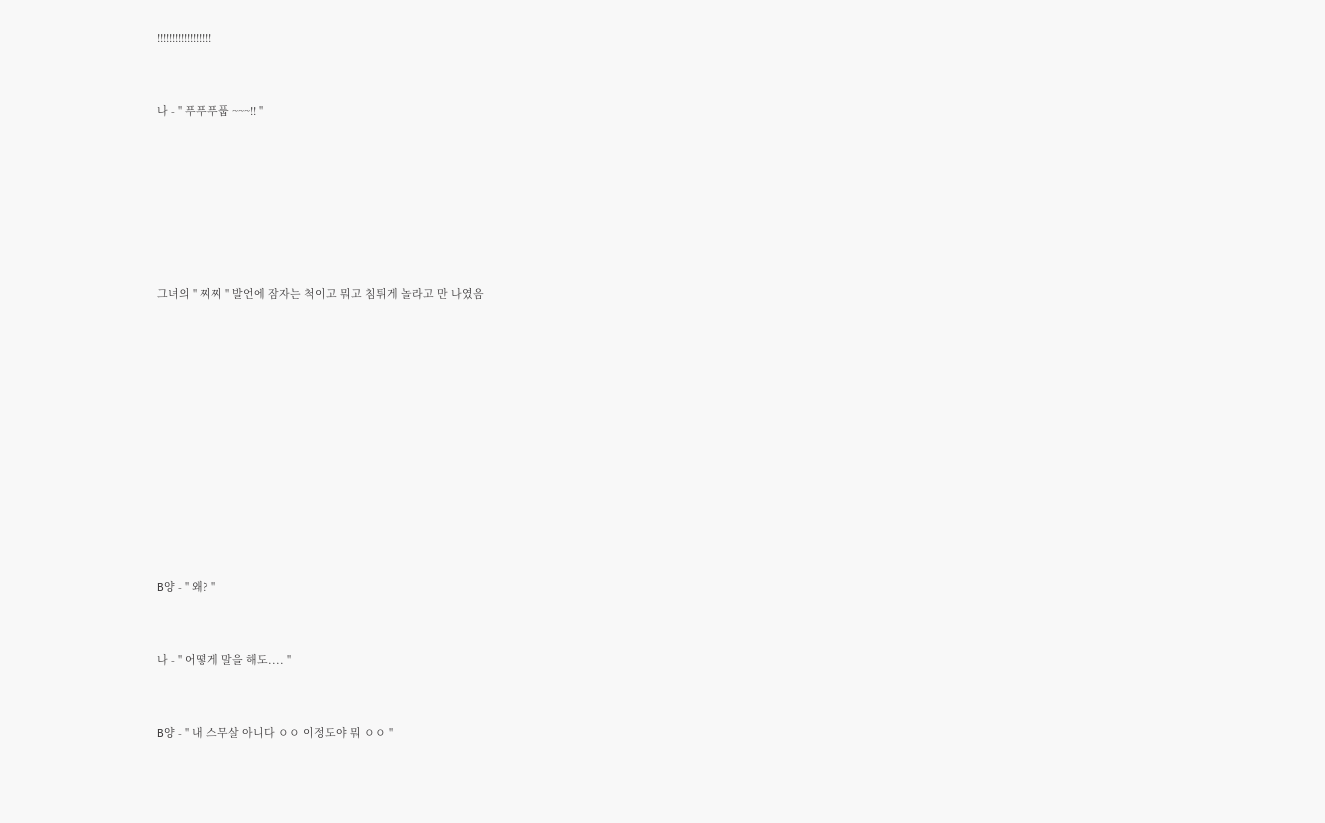!!!!!!!!!!!!!!!!!!



나 - " 푸푸푸풉 ~~~!! "









그녀의 " 찌찌 " 발언에 잠자는 척이고 뭐고 침튀게 놀라고 만 나였음















B양 - " 왜? "



나 - " 어떻게 말을 해도.... "



B양 - " 내 스무살 아니다 ㅇㅇ 이정도야 뭐 ㅇㅇ "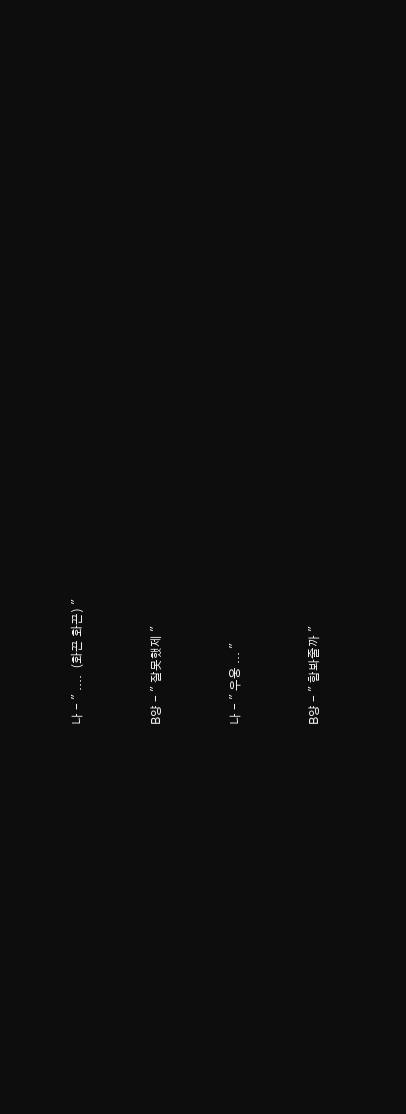나 - " ....  (화끈 화끈) "



B양 - " 잘못했제 "



나 - " 우웅 ... "



B양 - " 함봐줄까 "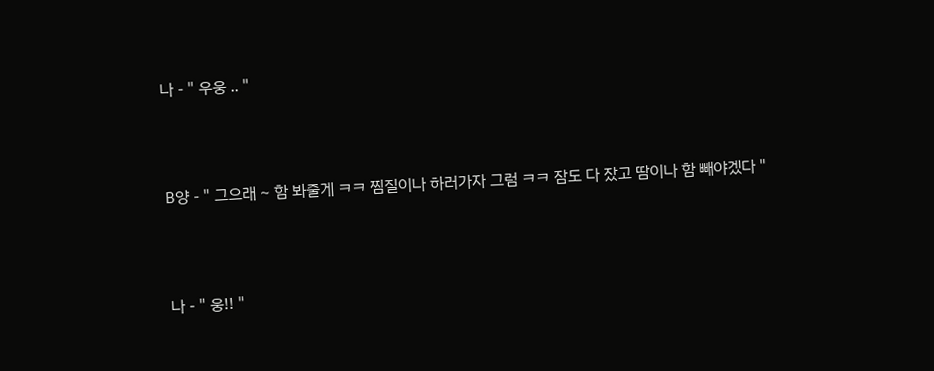나 - " 우웅 .. "



B양 - " 그으래 ~ 함 봐줄게 ㅋㅋ 찜질이나 하러가자 그럼 ㅋㅋ 잠도 다 잤고 땀이나 함 빼야겠다 "



나 - " 웅!! "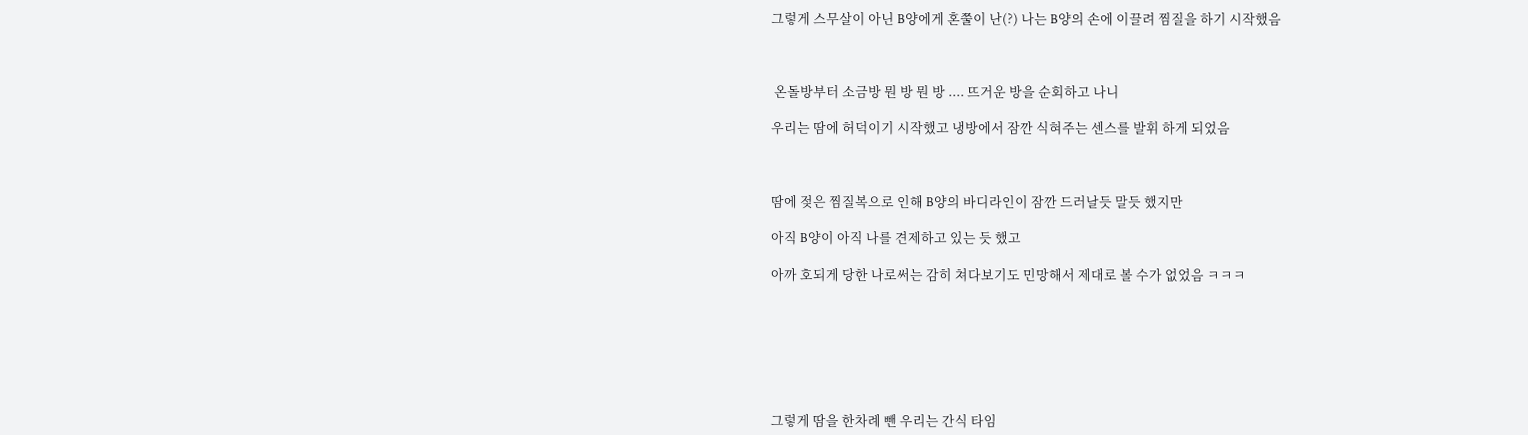그렇게 스무살이 아닌 B양에게 혼쭐이 난(?) 나는 B양의 손에 이끌려 찜질을 하기 시작했음



 온돌방부터 소금방 뭔 방 뭔 방 .... 뜨거운 방을 순회하고 나니

우리는 땀에 허덕이기 시작했고 냉방에서 잠깐 식혀주는 센스를 발휘 하게 되었음



땀에 젖은 찜질복으로 인해 B양의 바디라인이 잠깐 드러날듯 말듯 했지만

아직 B양이 아직 나를 견제하고 있는 듯 했고

아까 호되게 당한 나로써는 감히 쳐다보기도 민망해서 제대로 볼 수가 없었음 ㅋㅋㅋ







그렇게 땀을 한차례 뺀 우리는 간식 타임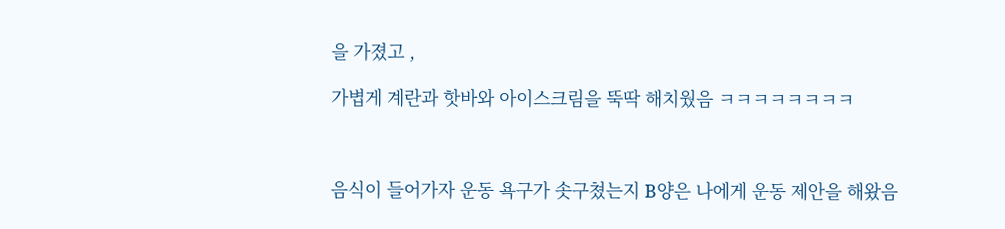을 가졌고 ,

가볍게 계란과 핫바와 아이스크림을 뚝딱 해치웠음 ㅋㅋㅋㅋㅋㅋㅋㅋ



음식이 들어가자 운동 욕구가 솟구쳤는지 B양은 나에게 운동 제안을 해왔음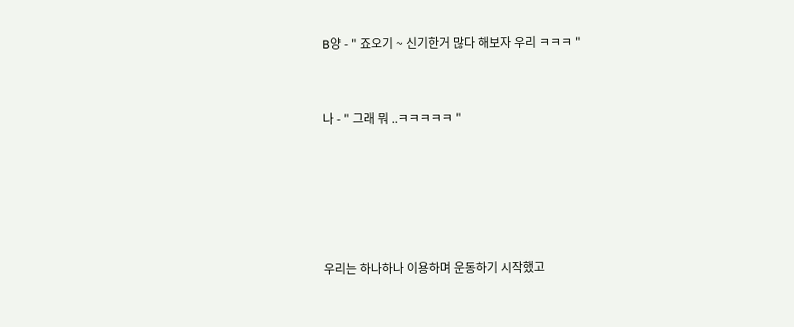B양 - " 죠오기 ~ 신기한거 많다 해보자 우리 ㅋㅋㅋ "



나 - " 그래 뭐 ..ㅋㅋㅋㅋㅋ "







우리는 하나하나 이용하며 운동하기 시작했고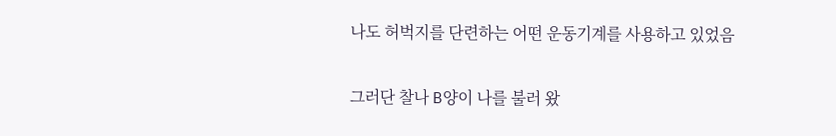나도 허벅지를 단련하는 어떤 운동기계를 사용하고 있었음

그러단 찰나 B양이 나를 불러 왔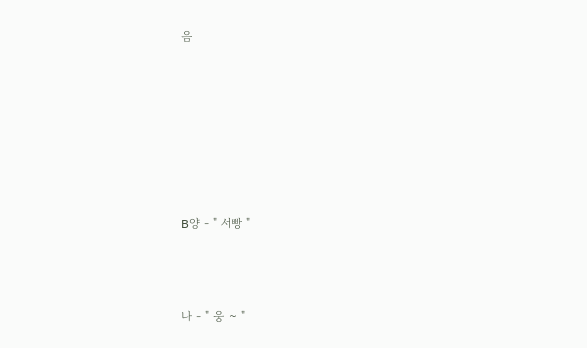음







B양 - " 서빵 "



나 - " 웅 ~ "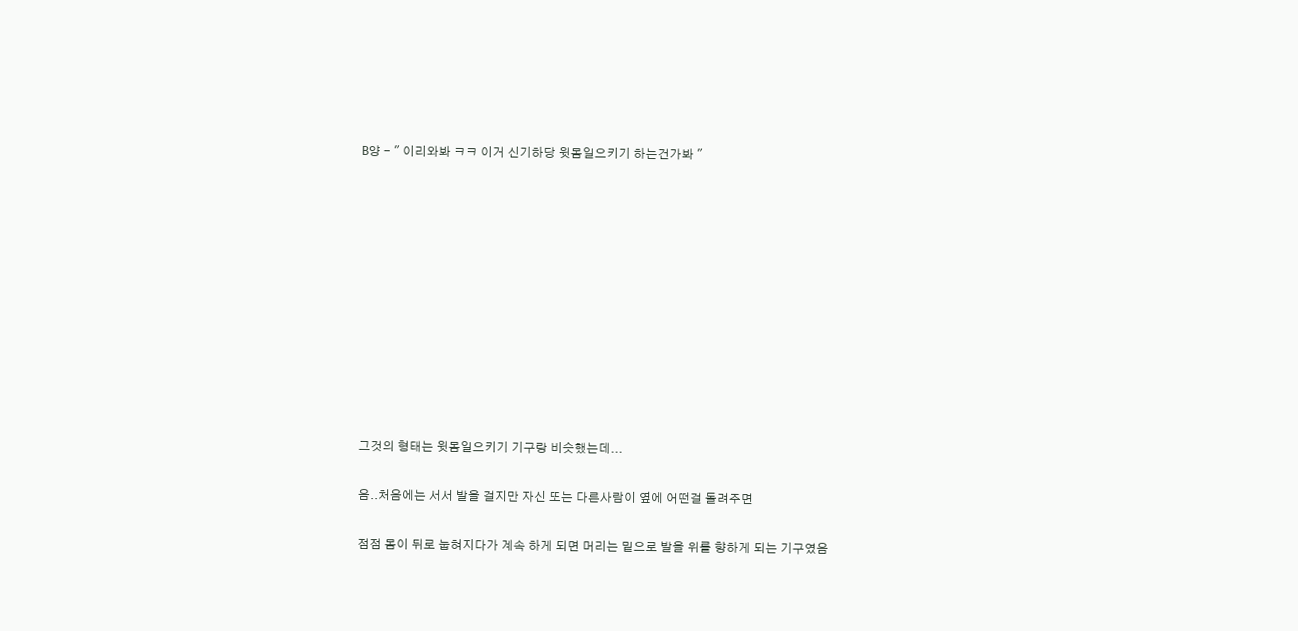B양 - " 이리와봐 ㅋㅋ 이거 신기하당 윗몸일으키기 하는건가봐 "











그것의 형태는 윗몸일으키기 기구랑 비슷했는데...

음..처음에는 서서 발을 걸지만 자신 또는 다른사람이 옆에 어떤걸 돌려주면

점점 몸이 뒤로 눕혀지다가 계속 하게 되면 머리는 밑으로 발을 위를 향하게 되는 기구였음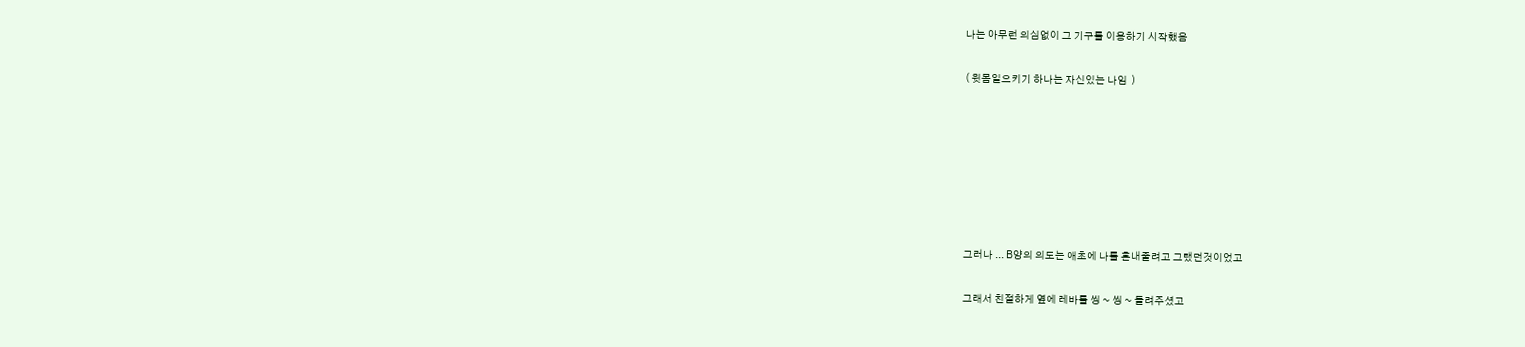나는 아무런 의심없이 그 기구를 이용하기 시작했음

( 윗몸일으키기 하나는 자신있는 나임  )







그러나 ... B양의 의도는 애초에 나를 혼내줄려고 그랬던것이었고

그래서 친절하게 옆에 레바를 씽 ~ 씽 ~ 돌려주셨고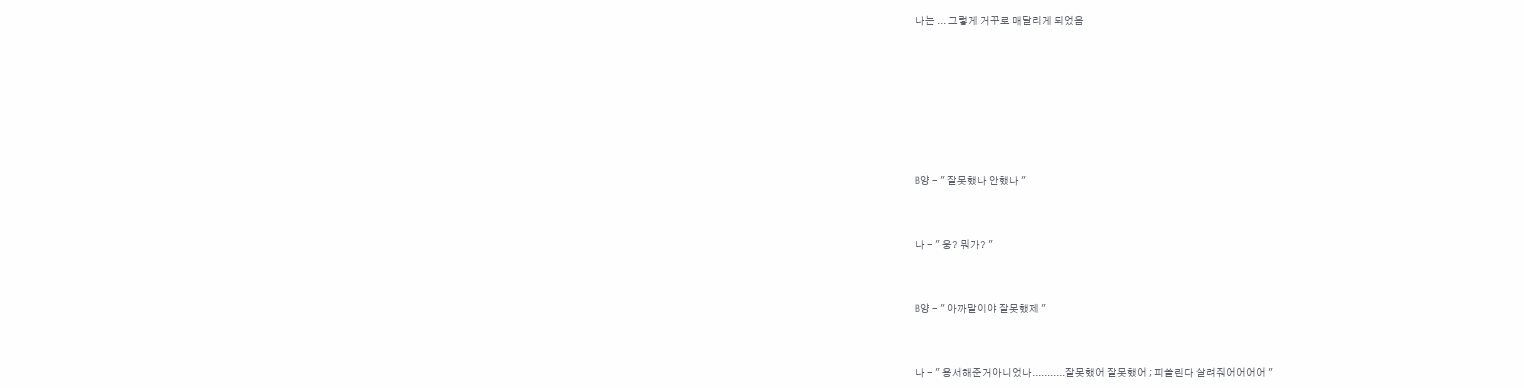나는 ... 그렇게 거꾸로 매달리게 되었음









B양 - " 잘못했나 안했나 "



나 - " 웅? 뭐가? "



B양 - " 아까말이야 잘못했제 "



나 - " 용서해준거아니었나...........잘못했어 잘못했어 ; 피쏠린다 살려줘어어어어 "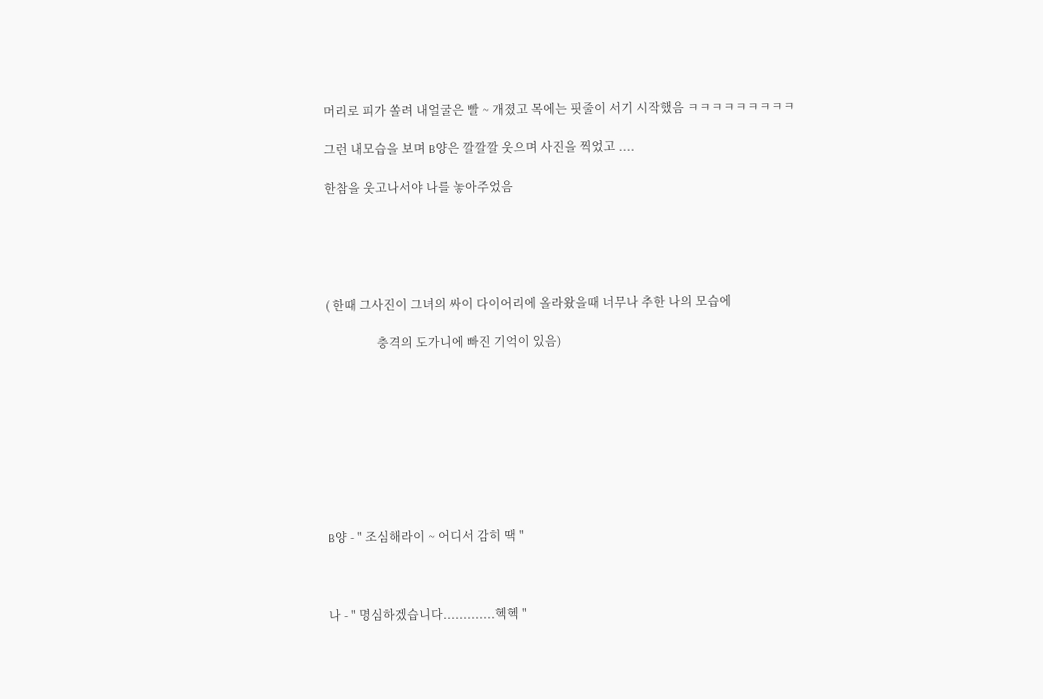머리로 피가 쏠려 내얼굴은 빨 ~ 개졌고 목에는 핏줄이 서기 시작했음 ㅋㅋㅋㅋㅋㅋㅋㅋㅋ

그런 내모습을 보며 B양은 깔깔깔 웃으며 사진을 찍었고 ....

한참을 웃고나서야 나를 놓아주었음





( 한때 그사진이 그녀의 싸이 다이어리에 올라왔을때 너무나 추한 나의 모습에

                 충격의 도가니에 빠진 기억이 있음)









B양 - " 조심해라이 ~ 어디서 감히 땍 "



나 - " 명심하겠습니다.............헥헥 "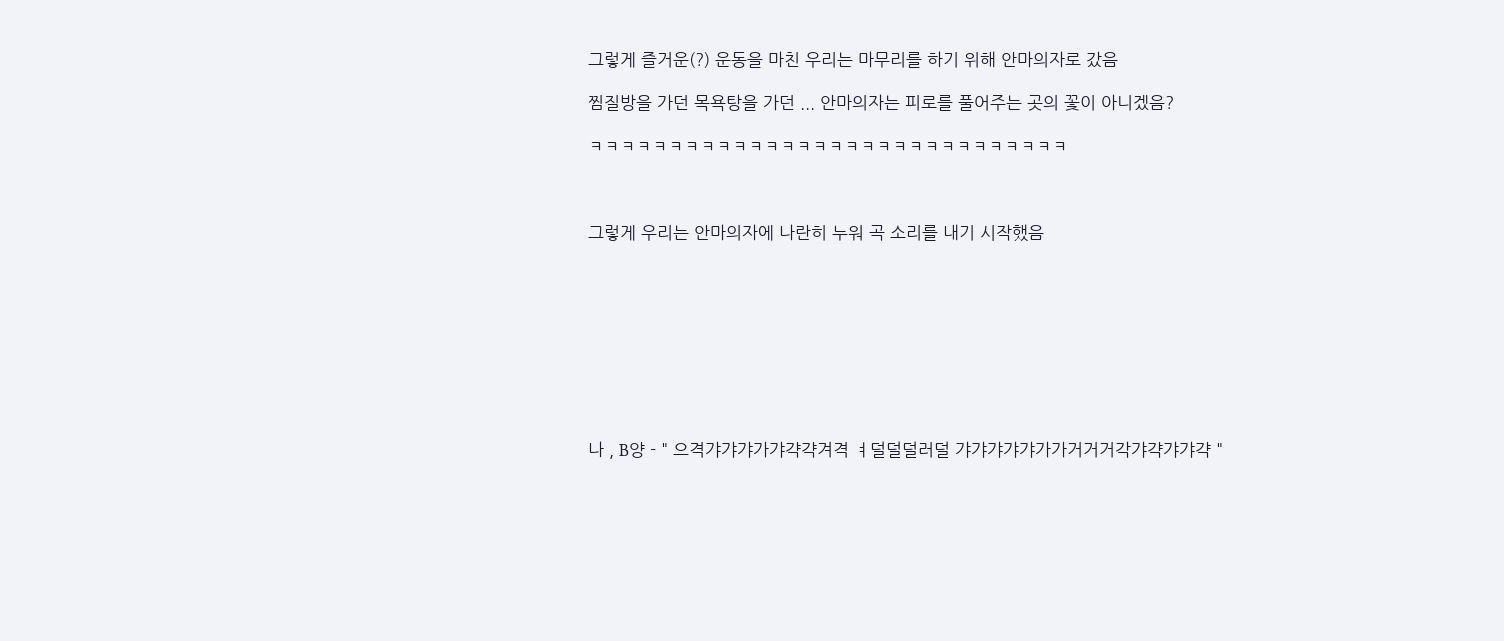그렇게 즐거운(?) 운동을 마친 우리는 마무리를 하기 위해 안마의자로 갔음

찜질방을 가던 목욕탕을 가던 ... 안마의자는 피로를 풀어주는 곳의 꽃이 아니겠음?

ㅋㅋㅋㅋㅋㅋㅋㅋㅋㅋㅋㅋㅋㅋㅋㅋㅋㅋㅋㅋㅋㅋㅋㅋㅋㅋㅋㅋㅋㅋ



그렇게 우리는 안마의자에 나란히 누워 곡 소리를 내기 시작했음









나 , B양 - " 으격갸갸갸가갸갹갹겨격 ㅕ덜덜덜러덜 갸갸갸갸갸가가거거거각갸갹갸갸갹 "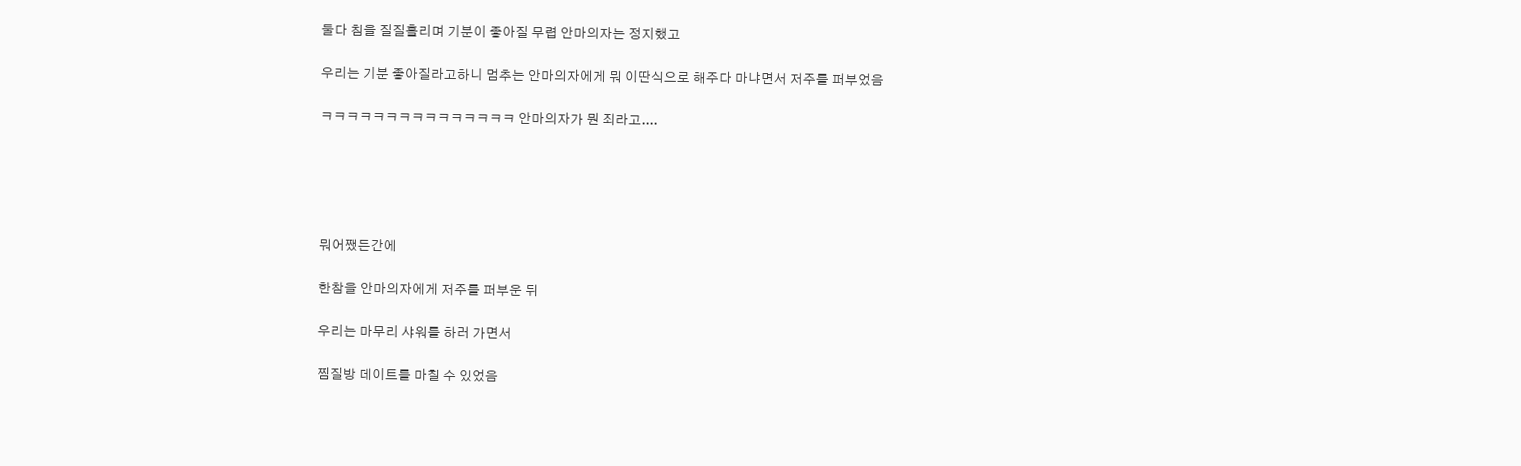둘다 침을 질질흘리며 기분이 좋아질 무렵 안마의자는 정지했고

우리는 기분 좋아질라고하니 멈추는 안마의자에게 뭐 이딴식으로 해주다 마냐면서 저주를 퍼부었음

ㅋㅋㅋㅋㅋㅋㅋㅋㅋㅋㅋㅋㅋㅋㅋ 안마의자가 뭔 죄라고....





뭐어쨌든간에

한참을 안마의자에게 저주를 퍼부운 뒤

우리는 마무리 샤워를 하러 가면서

찜질방 데이트를 마칠 수 있었음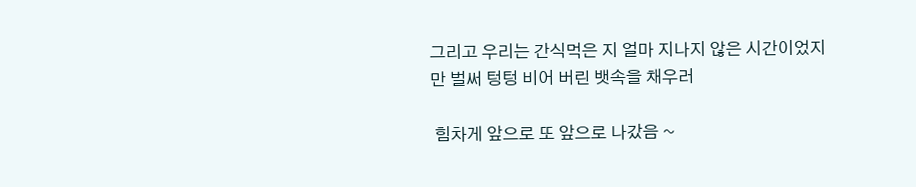그리고 우리는 간식먹은 지 얼마 지나지 않은 시간이었지만 벌써 텅텅 비어 버린 뱃속을 채우러

 힘차게 앞으로 또 앞으로 나갔음 ~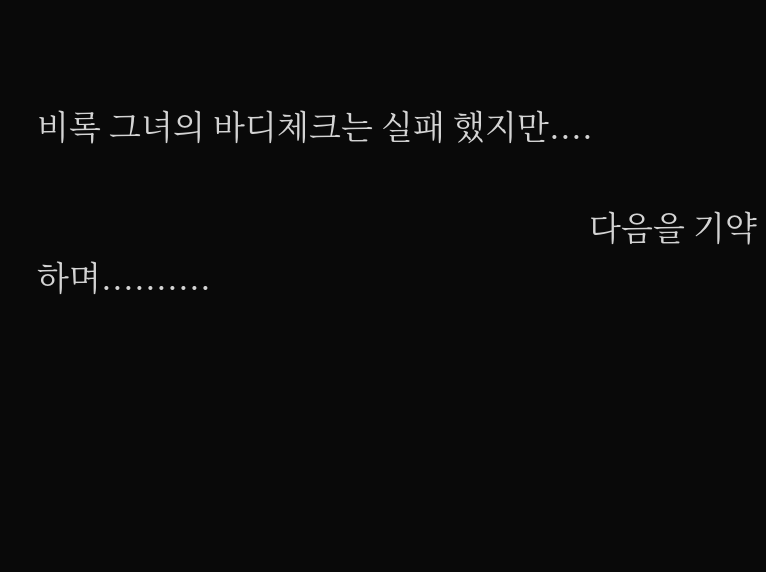비록 그녀의 바디체크는 실패 했지만....

                                                                     다음을 기약하며..........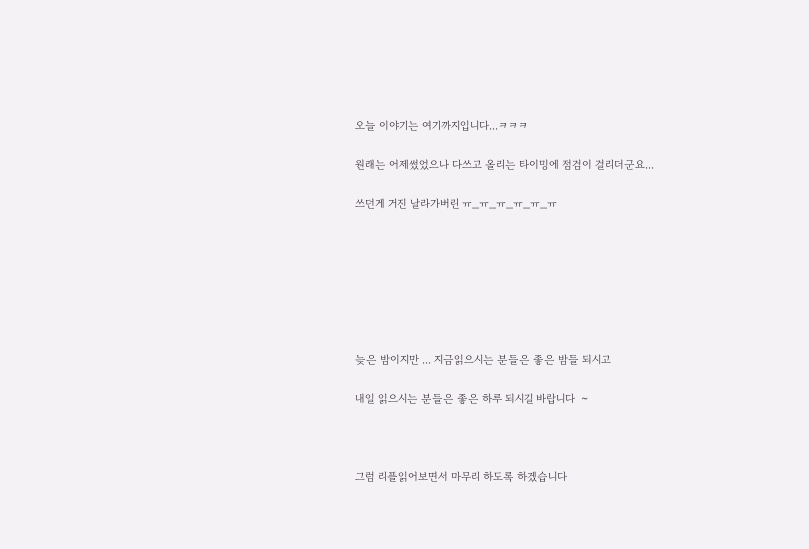오늘 이야기는 여기까지입니다...ㅋㅋㅋ

원래는 어제썼었으나 다쓰고 올리는 타이밍에 점검이 걸리더군요...

쓰던게 거진 날라가버린 ㅠ_ㅠ_ㅠ_ㅠ_ㅠ_ㅠ







늦은 밤이지만 ... 지금읽으시는 분들은 좋은 밤들 되시고

내일 읽으시는 분들은 좋은 하루 되시길 바랍니다  ~



그럼 리플읽어보면서 마무리 하도록 하겠습니다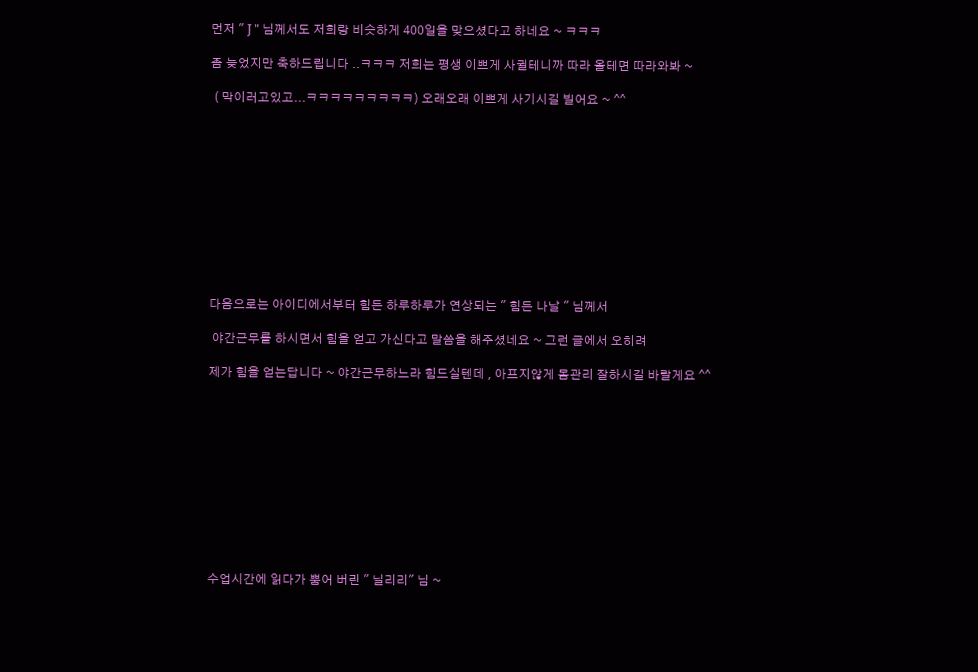먼저 " J " 님께서도 저희랑 비슷하게 400일을 맞으셨다고 하네요 ~ ㅋㅋㅋ

좀 늦었지만 축하드립니다 ..ㅋㅋㅋ 저희는 평생 이쁘게 사귈테니까 따라 올테면 따라와봐 ~

 ( 막이러고있고...ㅋㅋㅋㅋㅋㅋㅋㅋㅋ) 오래오래 이쁘게 사기시길 빌어요 ~ ^^











다음으로는 아이디에서부터 힘든 하루하루가 연상되는 " 힘든 나날 " 님께서

 야간근무를 하시면서 힘을 얻고 가신다고 말씀을 해주셨네요 ~ 그런 글에서 오히려

제가 힘을 얻는답니다 ~ 야간근무하느라 힘드실텐데 , 아프지않게 몸관리 잘하시길 바랄게요 ^^











수업시간에 읽다가 뿜어 버린 " 닐리리" 님 ~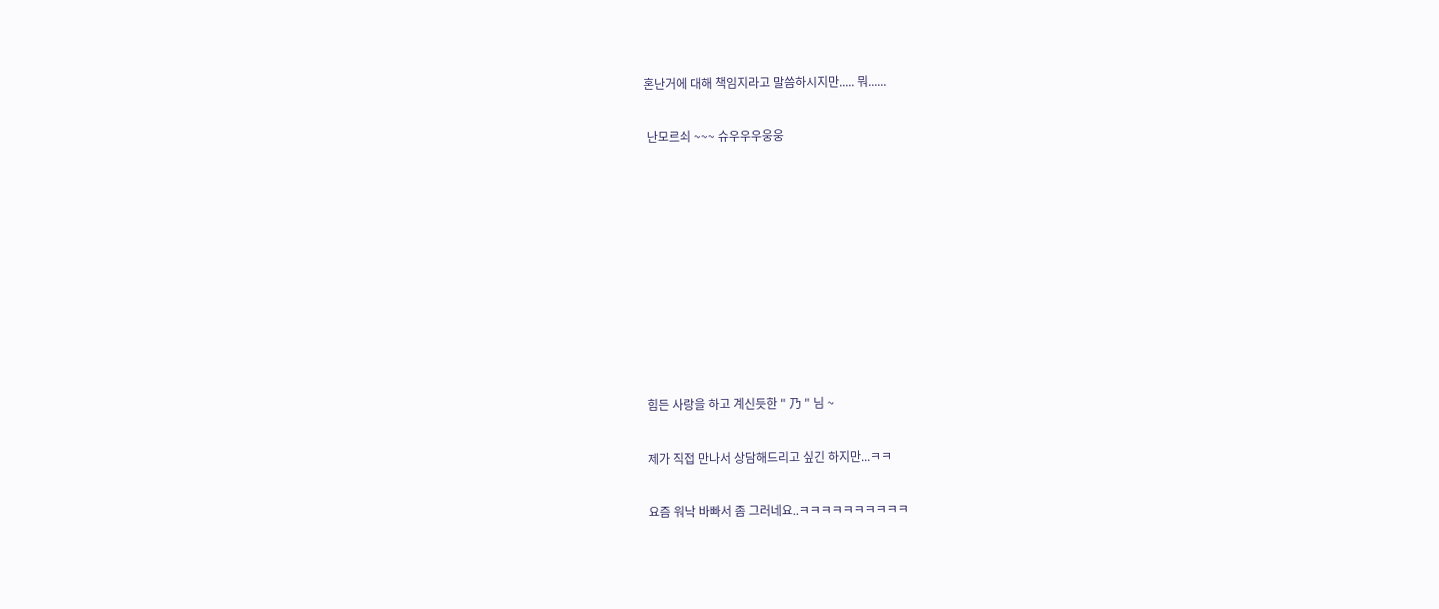혼난거에 대해 책임지라고 말씀하시지만..... 뭐......

 난모르쇠 ~~~ 슈우우우웅웅









힘든 사랑을 하고 계신듯한 " 乃 " 님 ~

제가 직접 만나서 상담해드리고 싶긴 하지만...ㅋㅋ

요즘 워낙 바빠서 좀 그러네요..ㅋㅋㅋㅋㅋㅋㅋㅋㅋㅋ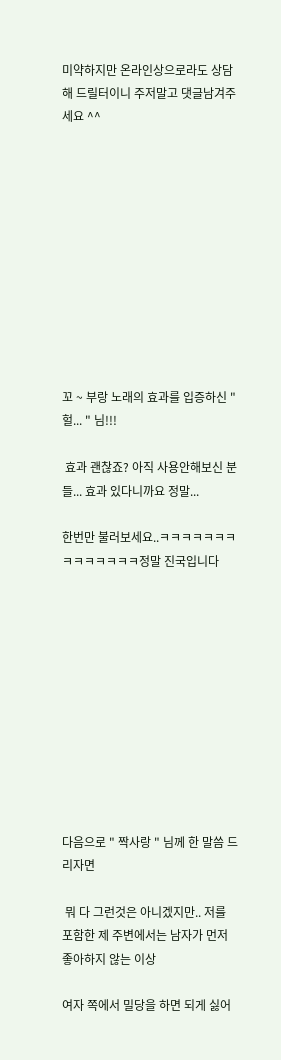미약하지만 온라인상으로라도 상담해 드릴터이니 주저말고 댓글남겨주세요 ^^











꼬 ~ 부랑 노래의 효과를 입증하신 " 헐... " 님!!!

 효과 괜찮죠? 아직 사용안해보신 분들... 효과 있다니까요 정말...

한번만 불러보세요..ㅋㅋㅋㅋㅋㅋㅋㅋㅋㅋㅋㅋㅋㅋ정말 진국입니다











다음으로 " 짝사랑 " 님께 한 말씀 드리자면

 뭐 다 그런것은 아니겠지만.. 저를 포함한 제 주변에서는 남자가 먼저 좋아하지 않는 이상

여자 쪽에서 밀당을 하면 되게 싫어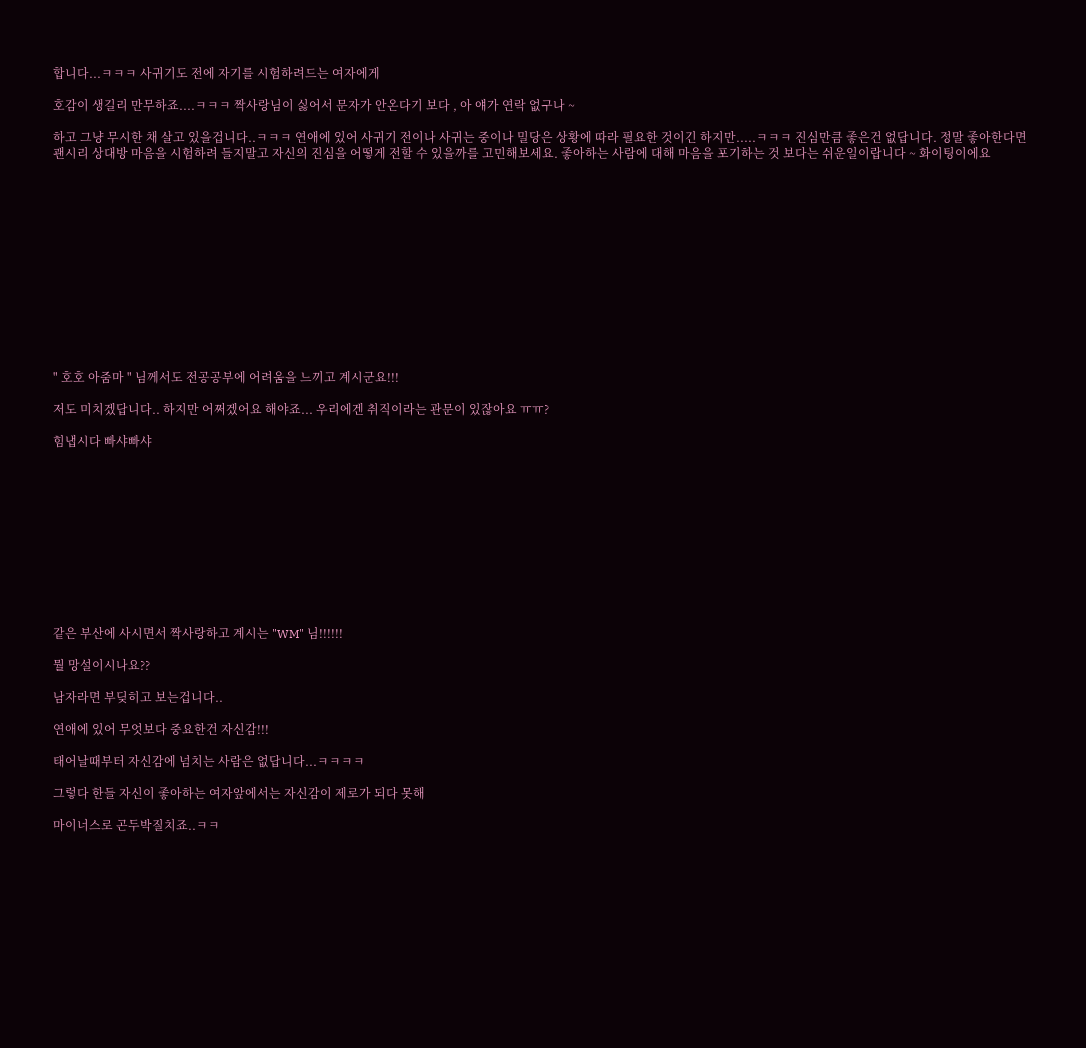합니다...ㅋㅋㅋ 사귀기도 전에 자기를 시험하려드는 여자에게

호감이 생길리 만무하죠....ㅋㅋㅋ 짝사랑님이 싫어서 문자가 안온다기 보다 , 아 얘가 연락 없구나 ~

하고 그냥 무시한 채 살고 있을겁니다..ㅋㅋㅋ 연애에 있어 사귀기 전이나 사귀는 중이나 밀당은 상황에 따라 필요한 것이긴 하지만.....ㅋㅋㅋ 진심만큼 좋은건 없답니다. 정말 좋아한다면 괜시리 상대방 마음을 시험하려 들지말고 자신의 진심을 어떻게 전할 수 있을까를 고민해보세요. 좋아하는 사람에 대해 마음을 포기하는 것 보다는 쉬운일이랍니다 ~ 화이팅이에요













" 호호 아줌마 " 님께서도 전공공부에 어려움을 느끼고 계시군요!!!

저도 미치겠답니다.. 하지만 어쩌겠어요 해야죠... 우리에겐 취직이라는 관문이 있잖아요 ㅠㅠ?

힘냅시다 빠샤빠샤











같은 부산에 사시면서 짝사랑하고 계시는 "WM" 님!!!!!!

뭘 망설이시나요??

남자라면 부딪히고 보는겁니다..

연애에 있어 무엇보다 중요한건 자신감!!!

태어날때부터 자신감에 넘치는 사람은 없답니다...ㅋㅋㅋㅋ

그렇다 한들 자신이 좋아하는 여자앞에서는 자신감이 제로가 되다 못해

마이너스로 곤두박질치죠..ㅋㅋ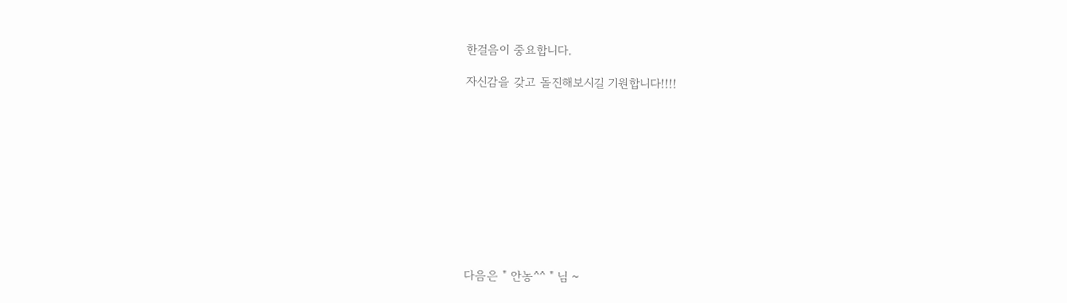한걸음이 중요합니다.

자신감을 갖고 돌진해보시길 기원합니다!!!!











다음은 " 안농^^ " 님 ~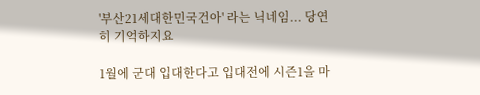'부산21세대한민국건아' 라는 닉네임... 당연히 기억하지요

1월에 군대 입대한다고 입대전에 시즌1을 마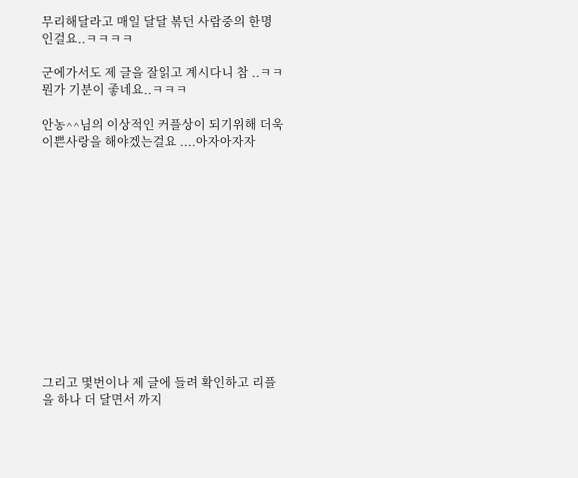무리해달라고 매일 달달 볶던 사람중의 한명인걸요..ㅋㅋㅋㅋ

군에가서도 제 글을 잘읽고 계시다니 참 ..ㅋㅋ 뭔가 기분이 좋네요..ㅋㅋㅋ

안농^^님의 이상적인 커플상이 되기위해 더욱이쁜사랑을 해야겠는걸요 ....아자아자자













그리고 몇번이나 제 글에 들려 확인하고 리플을 하나 더 달면서 까지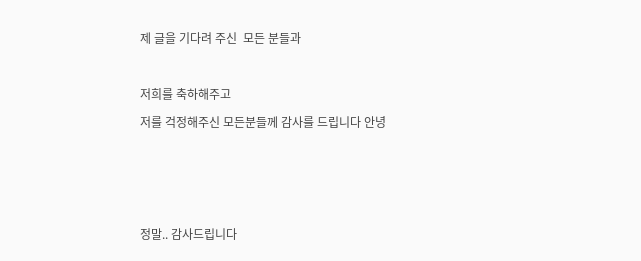제 글을 기다려 주신  모든 분들과



저희를 축하해주고

저를 걱정해주신 모든분들께 감사를 드립니다 안녕







정말.. 감사드립니다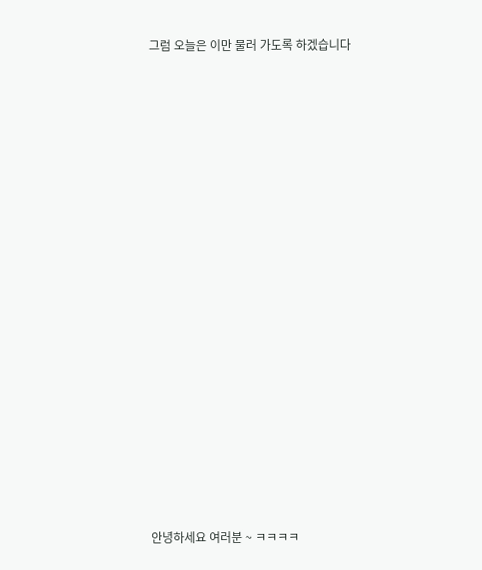그럼 오늘은 이만 물러 가도록 하겠습니다





















안녕하세요 여러분 ~ ㅋㅋㅋㅋ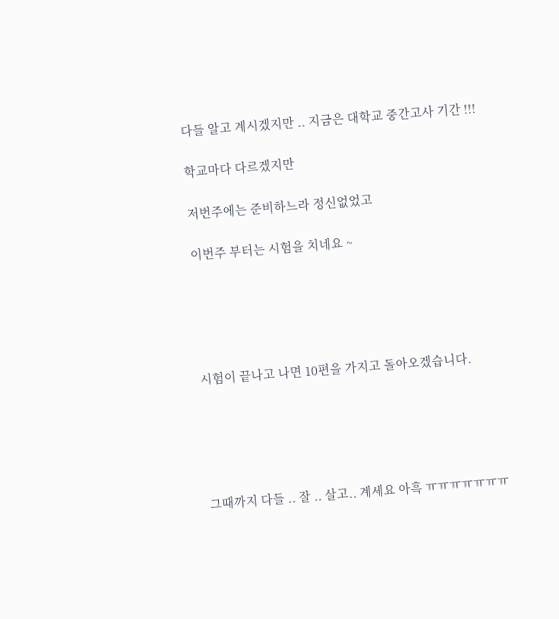다들 알고 계시겠지만 .. 지금은 대학교 중간고사 기간 !!!

학교마다 다르겠지만

저번주에는 준비하느라 정신없었고

이번주 부터는 시험을 치네요 ~





시험이 끝나고 나면 10편을 가지고 돌아오겠습니다.





그때까지 다들 .. 잘 .. 살고.. 계세요 아흑 ㅠㅠㅠㅠㅠㅠㅠ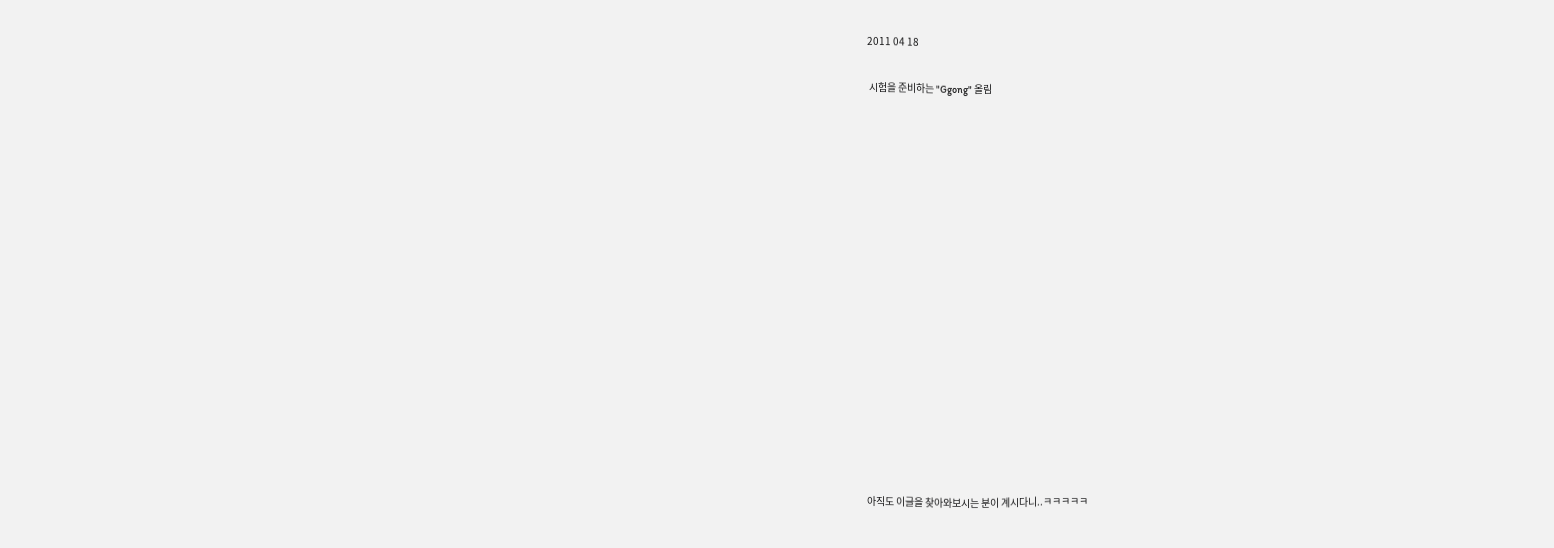2011 04 18

 시험을 준비하는 "Ggong" 올림

















아직도 이글을 찾아와보시는 분이 계시다니..ㅋㅋㅋㅋㅋ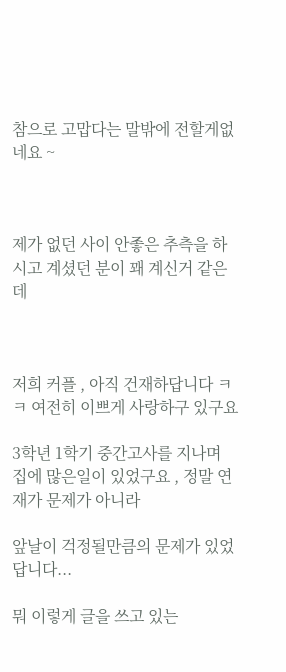참으로 고맙다는 말밖에 전할게없네요 ~



제가 없던 사이 안좋은 추측을 하시고 계셨던 분이 꽤 계신거 같은데



저희 커플 , 아직 건재하답니다 ㅋㅋ 여전히 이쁘게 사랑하구 있구요

3학년 1학기 중간고사를 지나며 집에 많은일이 있었구요 , 정말 연재가 문제가 아니라

앞날이 걱정될만큼의 문제가 있었답니다...

뭐 이렇게 글을 쓰고 있는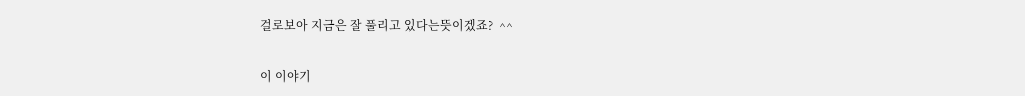걸로보아 지금은 잘 풀리고 있다는뜻이겠죠?  ^^

이 이야기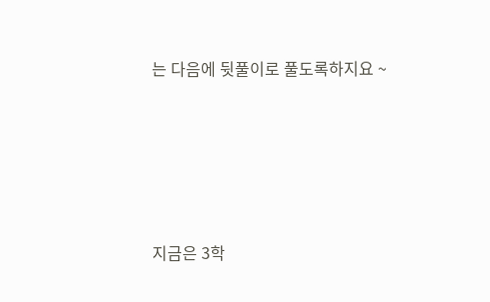는 다음에 뒷풀이로 풀도록하지요 ~





지금은 3학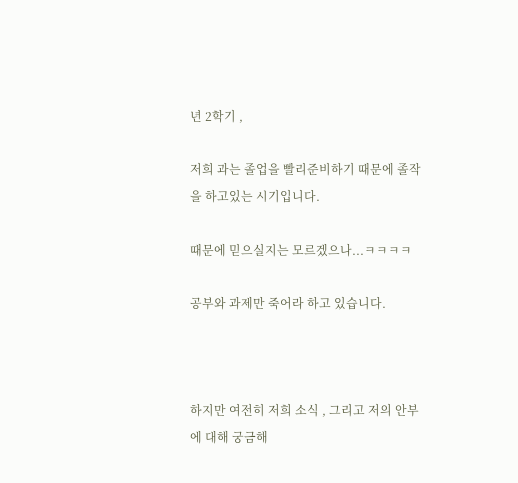년 2학기 ,

저희 과는 졸업을 빨리준비하기 때문에 졸작을 하고있는 시기입니다.

때문에 믿으실지는 모르겠으나...ㅋㅋㅋㅋ

공부와 과제만 죽어라 하고 있습니다.



하지만 여전히 저희 소식 , 그리고 저의 안부에 대해 궁금해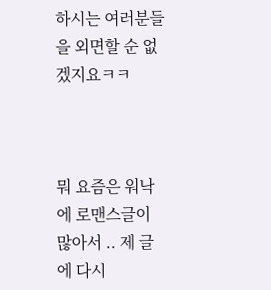하시는 여러분들을 외면할 순 없겠지요ㅋㅋ



뭐 요즘은 워낙에 로맨스글이 많아서 .. 제 글에 다시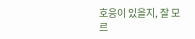호응이 있을지, 잘 모르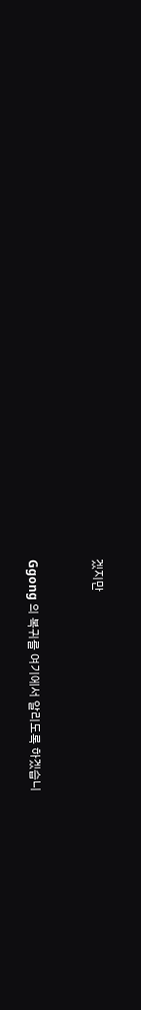겠지만



Ggong 의 복귀를 여기에서 알리도록 하겠습니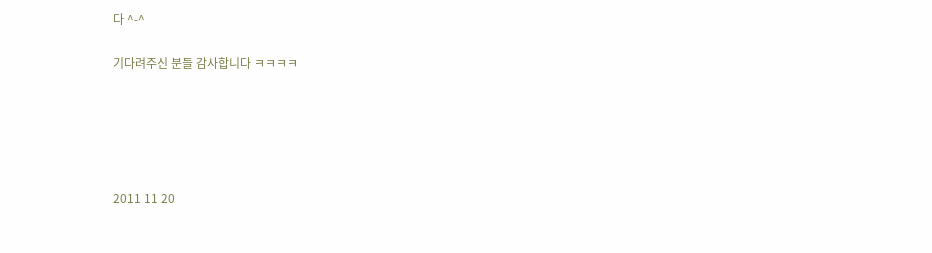다 ^-^

기다려주신 분들 감사합니다 ㅋㅋㅋㅋ





2011 11 20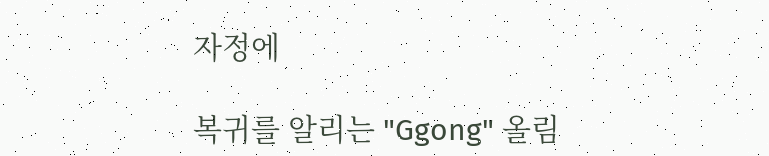자정에

복귀를 알리는 "Ggong" 올림